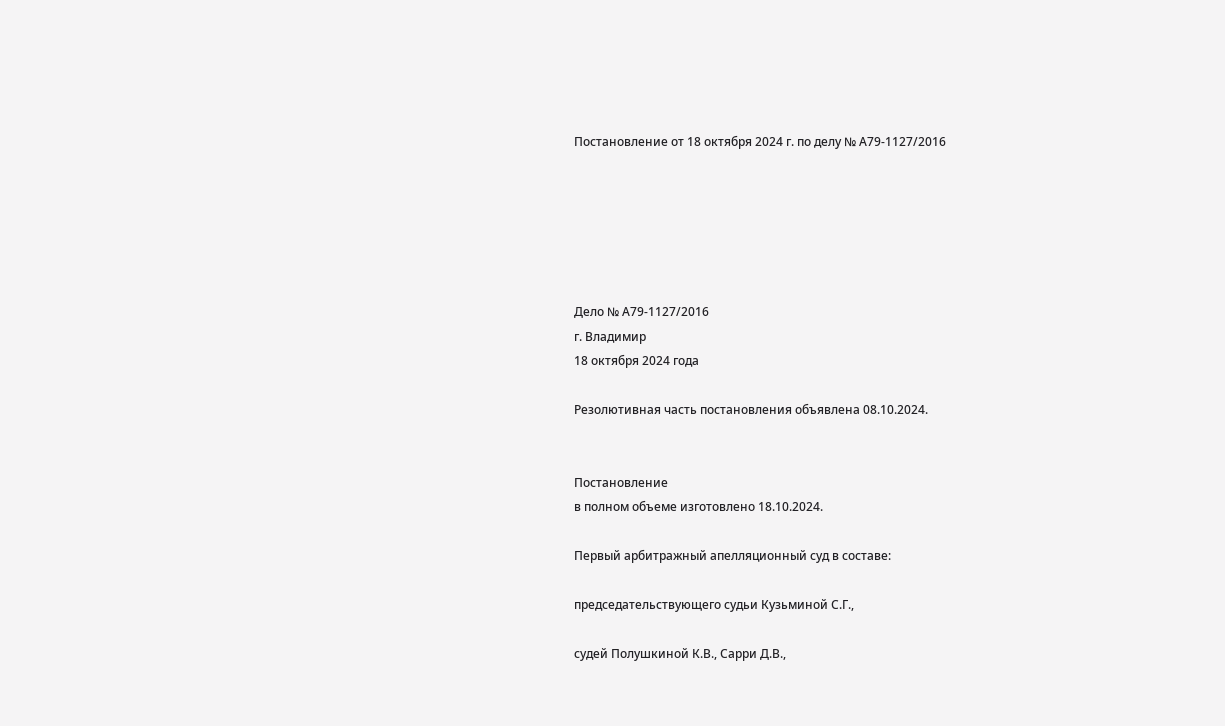Постановление от 18 октября 2024 г. по делу № А79-1127/2016






Дело № А79-1127/2016
г. Владимир
18 октября 2024 года

Резолютивная часть постановления объявлена 08.10.2024.


Постановление
в полном объеме изготовлено 18.10.2024.

Первый арбитражный апелляционный суд в составе:

председательствующего судьи Кузьминой С.Г.,

судей Полушкиной К.В., Сарри Д.В.,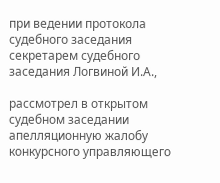при ведении протокола судебного заседания секретарем судебного заседания Логвиной И.А.,

рассмотрел в открытом судебном заседании апелляционную жалобу конкурсного управляющего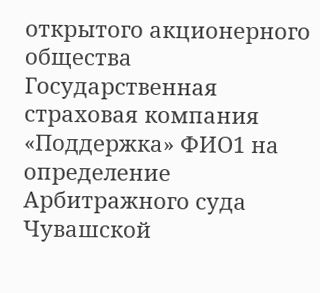открытого акционерного общества Государственная страховая компания «Поддержка» ФИО1 на определение Арбитражного суда Чувашской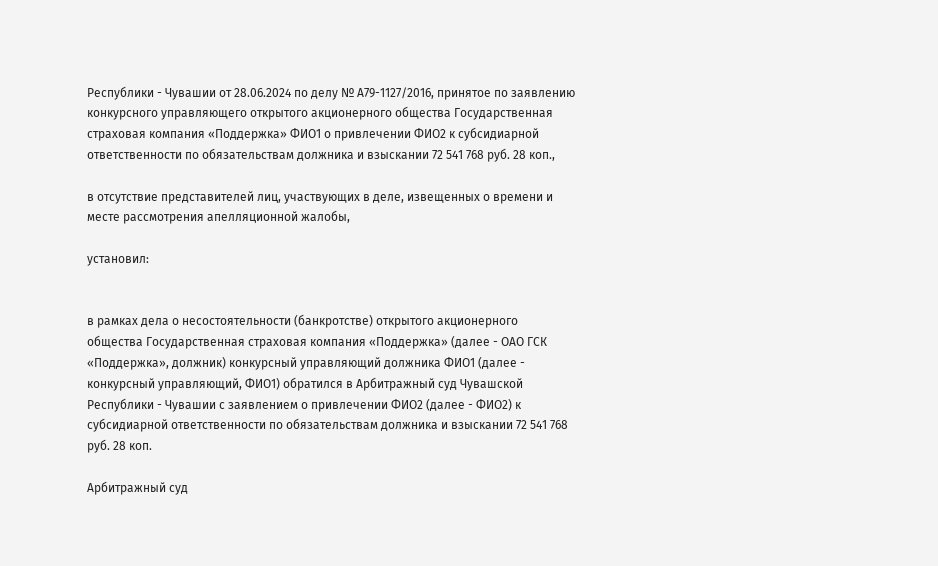Республики - Чувашии от 28.06.2024 по делу № А79-1127/2016, принятое по заявлению конкурсного управляющего открытого акционерного общества Государственная страховая компания «Поддержка» ФИО1 о привлечении ФИО2 к субсидиарной ответственности по обязательствам должника и взыскании 72 541 768 руб. 28 коп.,

в отсутствие представителей лиц, участвующих в деле, извещенных о времени и месте рассмотрения апелляционной жалобы,

установил:


в рамках дела о несостоятельности (банкротстве) открытого акционерного общества Государственная страховая компания «Поддержка» (далее - ОАО ГСК «Поддержка», должник) конкурсный управляющий должника ФИО1 (далее - конкурсный управляющий, ФИО1) обратился в Арбитражный суд Чувашской Республики - Чувашии с заявлением о привлечении ФИО2 (далее - ФИО2) к субсидиарной ответственности по обязательствам должника и взыскании 72 541 768 руб. 28 коп.

Арбитражный суд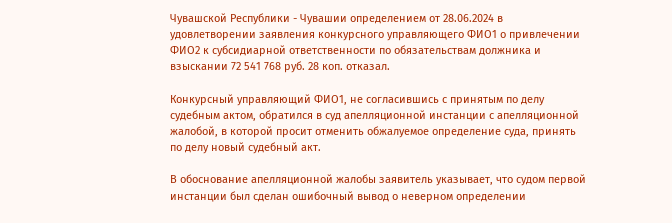Чувашской Республики - Чувашии определением от 28.06.2024 в удовлетворении заявления конкурсного управляющего ФИО1 о привлечении ФИО2 к субсидиарной ответственности по обязательствам должника и взыскании 72 541 768 руб. 28 коп. отказал.

Конкурсный управляющий ФИО1, не согласившись с принятым по делу судебным актом, обратился в суд апелляционной инстанции с апелляционной жалобой, в которой просит отменить обжалуемое определение суда, принять по делу новый судебный акт.

В обоснование апелляционной жалобы заявитель указывает, что судом первой инстанции был сделан ошибочный вывод о неверном определении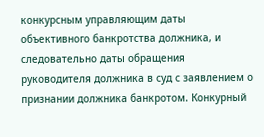конкурсным управляющим даты объективного банкротства должника, и следовательно даты обращения руководителя должника в суд с заявлением о признании должника банкротом. Конкурный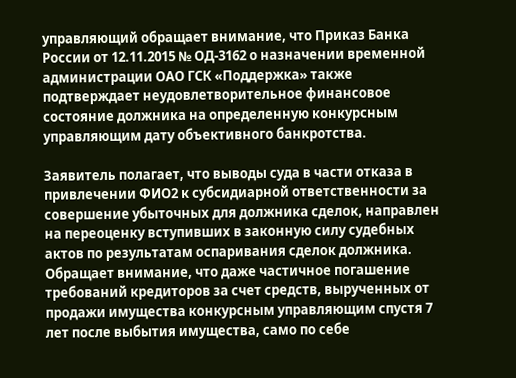управляющий обращает внимание, что Приказ Банка России от 12.11.2015 № ОД-3162 о назначении временной администрации ОАО ГСК «Поддержка» также подтверждает неудовлетворительное финансовое состояние должника на определенную конкурсным управляющим дату объективного банкротства.

Заявитель полагает, что выводы суда в части отказа в привлечении ФИО2 к субсидиарной ответственности за совершение убыточных для должника сделок, направлен на переоценку вступивших в законную силу судебных актов по результатам оспаривания сделок должника. Обращает внимание, что даже частичное погашение требований кредиторов за счет средств, вырученных от продажи имущества конкурсным управляющим спустя 7 лет после выбытия имущества, само по себе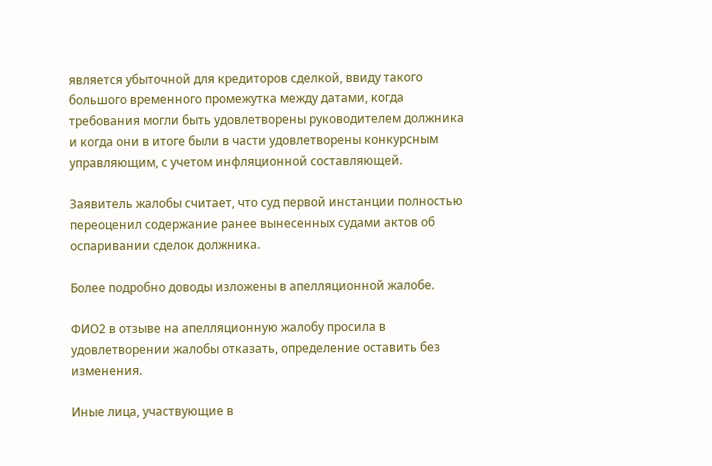является убыточной для кредиторов сделкой, ввиду такого большого временного промежутка между датами, когда требования могли быть удовлетворены руководителем должника и когда они в итоге были в части удовлетворены конкурсным управляющим, с учетом инфляционной составляющей.

Заявитель жалобы считает, что суд первой инстанции полностью переоценил содержание ранее вынесенных судами актов об оспаривании сделок должника.

Более подробно доводы изложены в апелляционной жалобе.

ФИО2 в отзыве на апелляционную жалобу просила в удовлетворении жалобы отказать, определение оставить без изменения.

Иные лица, участвующие в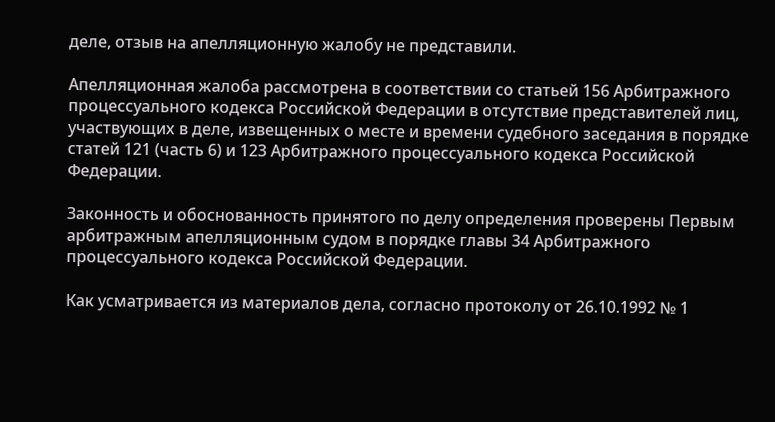деле, отзыв на апелляционную жалобу не представили.

Апелляционная жалоба рассмотрена в соответствии со статьей 156 Арбитражного процессуального кодекса Российской Федерации в отсутствие представителей лиц, участвующих в деле, извещенных о месте и времени судебного заседания в порядке статей 121 (часть 6) и 123 Арбитражного процессуального кодекса Российской Федерации.

Законность и обоснованность принятого по делу определения проверены Первым арбитражным апелляционным судом в порядке главы 34 Арбитражного процессуального кодекса Российской Федерации.

Как усматривается из материалов дела, согласно протоколу от 26.10.1992 № 1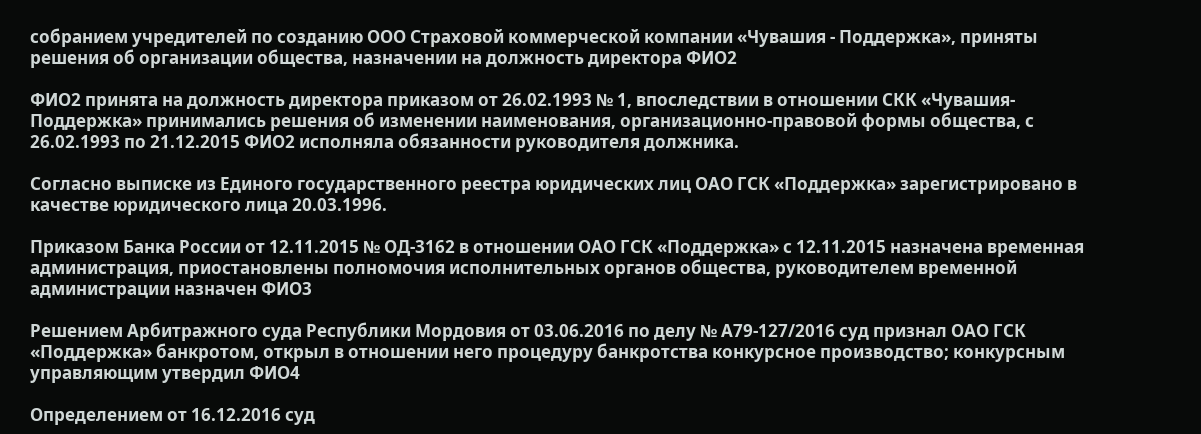собранием учредителей по созданию ООО Страховой коммерческой компании «Чувашия - Поддержка», приняты решения об организации общества, назначении на должность директора ФИО2

ФИО2 принята на должность директора приказом от 26.02.1993 № 1, впоследствии в отношении СКК «Чувашия-Поддержка» принимались решения об изменении наименования, организационно-правовой формы общества, с 26.02.1993 по 21.12.2015 ФИО2 исполняла обязанности руководителя должника.

Согласно выписке из Единого государственного реестра юридических лиц ОАО ГСК «Поддержка» зарегистрировано в качестве юридического лица 20.03.1996.

Приказом Банка России от 12.11.2015 № ОД-3162 в отношении ОАО ГСК «Поддержка» с 12.11.2015 назначена временная администрация, приостановлены полномочия исполнительных органов общества, руководителем временной администрации назначен ФИО3

Решением Арбитражного суда Республики Мордовия от 03.06.2016 по делу № А79-127/2016 суд признал ОАО ГСК «Поддержка» банкротом, открыл в отношении него процедуру банкротства конкурсное производство; конкурсным управляющим утвердил ФИО4

Определением от 16.12.2016 суд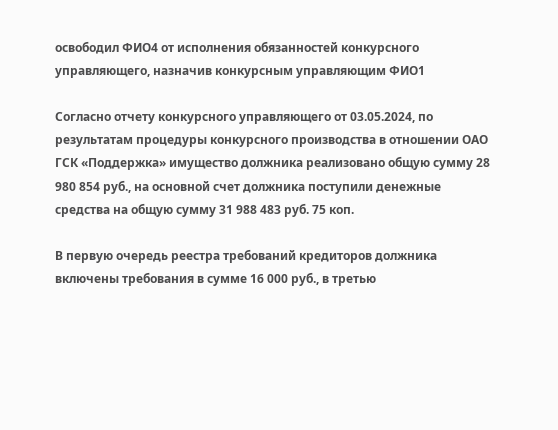освободил ФИО4 от исполнения обязанностей конкурсного управляющего, назначив конкурсным управляющим ФИО1

Согласно отчету конкурсного управляющего от 03.05.2024, по результатам процедуры конкурсного производства в отношении ОАО ГСК «Поддержка» имущество должника реализовано общую сумму 28 980 854 руб., на основной счет должника поступили денежные средства на общую сумму 31 988 483 руб. 75 коп.

В первую очередь реестра требований кредиторов должника включены требования в сумме 16 000 руб., в третью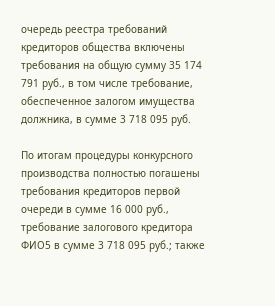очередь реестра требований кредиторов общества включены требования на общую сумму 35 174 791 руб., в том числе требование, обеспеченное залогом имущества должника, в сумме 3 718 095 руб.

По итогам процедуры конкурсного производства полностью погашены требования кредиторов первой очереди в сумме 16 000 руб., требование залогового кредитора ФИО5 в сумме 3 718 095 руб.; также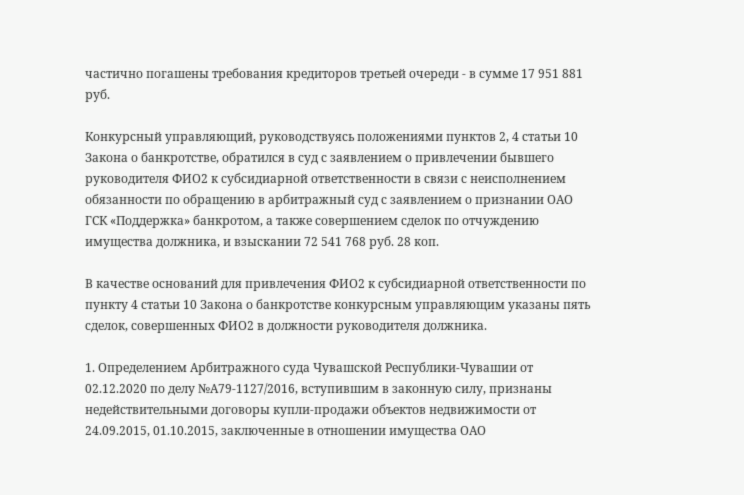частично погашены требования кредиторов третьей очереди - в сумме 17 951 881 руб.

Конкурсный управляющий, руководствуясь положениями пунктов 2, 4 статьи 10 Закона о банкротстве, обратился в суд с заявлением о привлечении бывшего руководителя ФИО2 к субсидиарной ответственности в связи с неисполнением обязанности по обращению в арбитражный суд с заявлением о признании ОАО ГСК «Поддержка» банкротом, а также совершением сделок по отчуждению имущества должника, и взыскании 72 541 768 руб. 28 коп.

В качестве оснований для привлечения ФИО2 к субсидиарной ответственности по пункту 4 статьи 10 Закона о банкротстве конкурсным управляющим указаны пять сделок, совершенных ФИО2 в должности руководителя должника.

1. Определением Арбитражного суда Чувашской Республики-Чувашии от 02.12.2020 по делу №А79-1127/2016, вступившим в законную силу, признаны недействительными договоры купли-продажи объектов недвижимости от 24.09.2015, 01.10.2015, заключенные в отношении имущества ОАО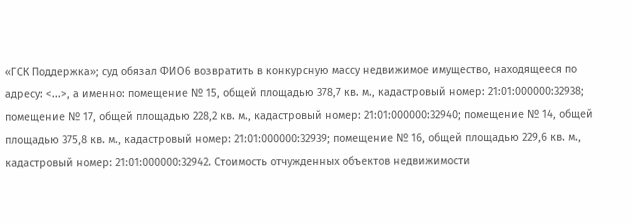«ГСК Поддержка»; суд обязал ФИО6 возвратить в конкурсную массу недвижимое имущество, находящееся по адресу: <...>, а именно: помещение № 15, общей площадью 378,7 кв. м., кадастровый номер: 21:01:000000:32938; помещение № 17, общей площадью 228,2 кв. м., кадастровый номер: 21:01:000000:32940; помещение № 14, общей площадью 375,8 кв. м., кадастровый номер: 21:01:000000:32939; помещение № 16, общей площадью 229,6 кв. м., кадастровый номер: 21:01:000000:32942. Стоимость отчужденных объектов недвижимости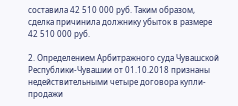составила 42 510 000 руб. Таким образом, сделка причинила должнику убыток в размере 42 510 000 руб.

2. Определением Арбитражного суда Чувашской Республики-Чувашии от 01.10.2018 признаны недействительными четыре договора купли-продажи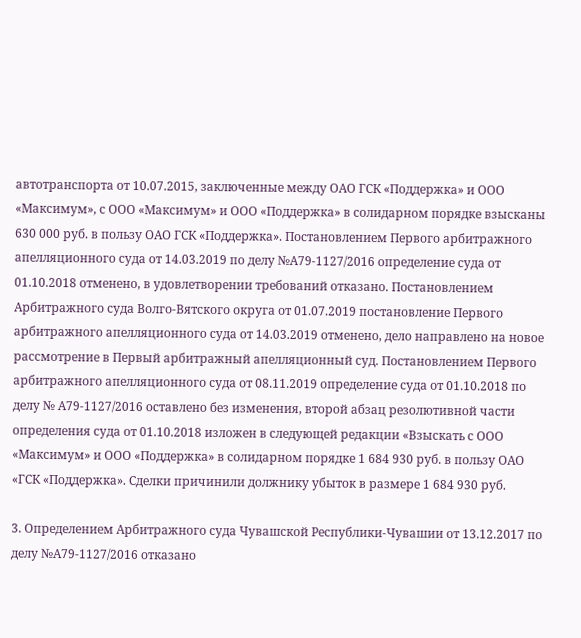автотранспорта от 10.07.2015, заключенные между ОАО ГСК «Поддержка» и ООО «Максимум», с ООО «Максимум» и ООО «Поддержка» в солидарном порядке взысканы 630 000 руб. в пользу ОАО ГСК «Поддержка». Постановлением Первого арбитражного апелляционного суда от 14.03.2019 по делу №А79-1127/2016 определение суда от 01.10.2018 отменено, в удовлетворении требований отказано. Постановлением Арбитражного суда Волго-Вятского округа от 01.07.2019 постановление Первого арбитражного апелляционного суда от 14.03.2019 отменено, дело направлено на новое рассмотрение в Первый арбитражный апелляционный суд. Постановлением Первого арбитражного апелляционного суда от 08.11.2019 определение суда от 01.10.2018 по делу № А79-1127/2016 оставлено без изменения, второй абзац резолютивной части определения суда от 01.10.2018 изложен в следующей редакции «Взыскать с ООО «Максимум» и ООО «Поддержка» в солидарном порядке 1 684 930 руб. в пользу ОАО «ГСК «Поддержка». Сделки причинили должнику убыток в размере 1 684 930 руб.

3. Определением Арбитражного суда Чувашской Республики-Чувашии от 13.12.2017 по делу №А79-1127/2016 отказано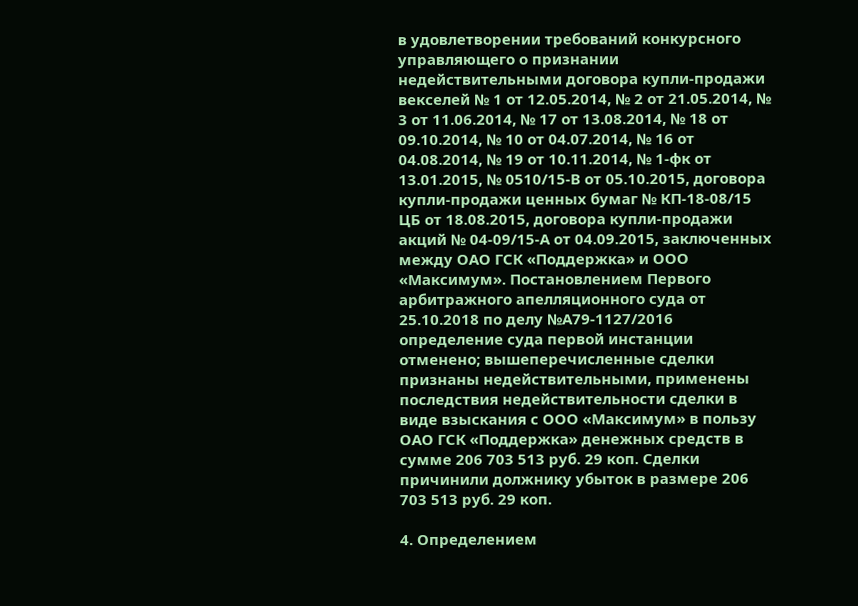в удовлетворении требований конкурсного управляющего о признании недействительными договора купли-продажи векселей № 1 от 12.05.2014, № 2 от 21.05.2014, № 3 от 11.06.2014, № 17 от 13.08.2014, № 18 от 09.10.2014, № 10 от 04.07.2014, № 16 от 04.08.2014, № 19 от 10.11.2014, № 1-фк от 13.01.2015, № 0510/15-В от 05.10.2015, договора купли-продажи ценных бумаг № КП-18-08/15 ЦБ от 18.08.2015, договора купли-продажи акций № 04-09/15-А от 04.09.2015, заключенных между ОАО ГСК «Поддержка» и ООО «Максимум». Постановлением Первого арбитражного апелляционного суда от 25.10.2018 по делу №А79-1127/2016 определение суда первой инстанции отменено; вышеперечисленные сделки признаны недействительными, применены последствия недействительности сделки в виде взыскания с ООО «Максимум» в пользу ОАО ГСК «Поддержка» денежных средств в сумме 206 703 513 руб. 29 коп. Сделки причинили должнику убыток в размере 206 703 513 руб. 29 коп.

4. Определением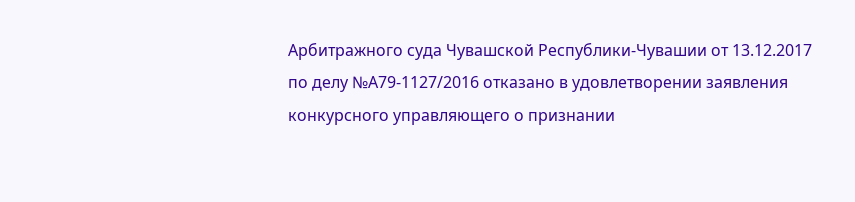Арбитражного суда Чувашской Республики-Чувашии от 13.12.2017 по делу №А79-1127/2016 отказано в удовлетворении заявления конкурсного управляющего о признании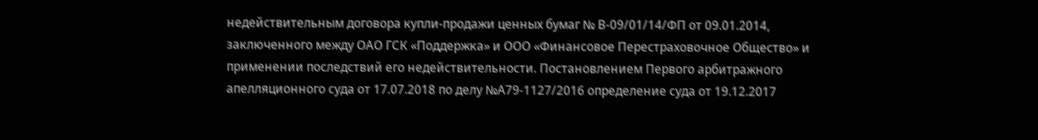недействительным договора купли-продажи ценных бумаг № В-09/01/14/ФП от 09.01.2014, заключенного между ОАО ГСК «Поддержка» и ООО «Финансовое Перестраховочное Общество» и применении последствий его недействительности. Постановлением Первого арбитражного апелляционного суда от 17.07.2018 по делу №А79-1127/2016 определение суда от 19.12.2017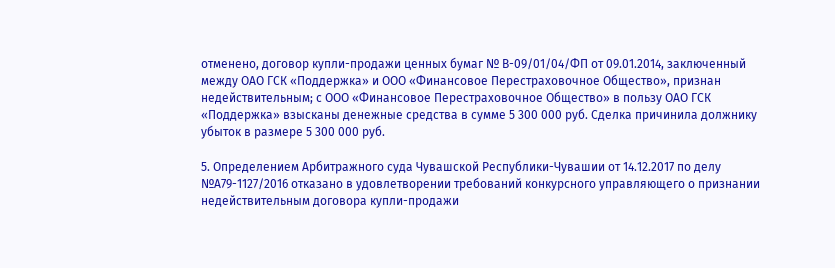отменено, договор купли-продажи ценных бумаг № В-09/01/04/ФП от 09.01.2014, заключенный между ОАО ГСК «Поддержка» и ООО «Финансовое Перестраховочное Общество», признан недействительным; с ООО «Финансовое Перестраховочное Общество» в пользу ОАО ГСК «Поддержка» взысканы денежные средства в сумме 5 300 000 руб. Сделка причинила должнику убыток в размере 5 300 000 руб.

5. Определением Арбитражного суда Чувашской Республики-Чувашии от 14.12.2017 по делу №А79-1127/2016 отказано в удовлетворении требований конкурсного управляющего о признании недействительным договора купли-продажи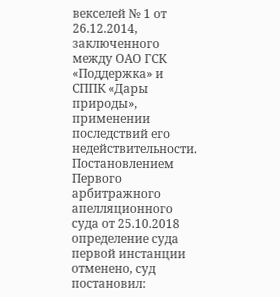векселей № 1 от 26.12.2014, заключенного между ОАО ГСК «Поддержка» и СППК «Дары природы», применении последствий его недействительности. Постановлением Первого арбитражного апелляционного суда от 25.10.2018 определение суда первой инстанции отменено, суд постановил: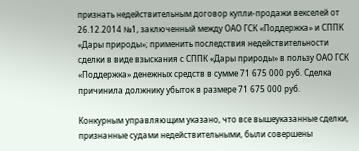признать недействительным договор купли-продажи векселей от 26.12.2014 №1, заключенный между ОАО ГСК «Поддержка» и СППК «Дары природы»; применить последствия недействительности сделки в виде взыскания с СППК «Дары природы» в пользу ОАО ГСК «Поддержка» денежных средств в сумме 71 675 000 руб. Сделка причинила должнику убыток в размере 71 675 000 руб.

Конкурным управляющим указано, что все вышеуказанные сделки, признанные судами недействительными, были совершены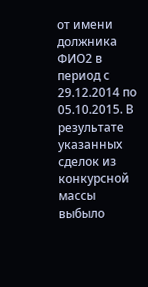от имени должника ФИО2 в период с 29.12.2014 по 05.10.2015. В результате указанных сделок из конкурсной массы выбыло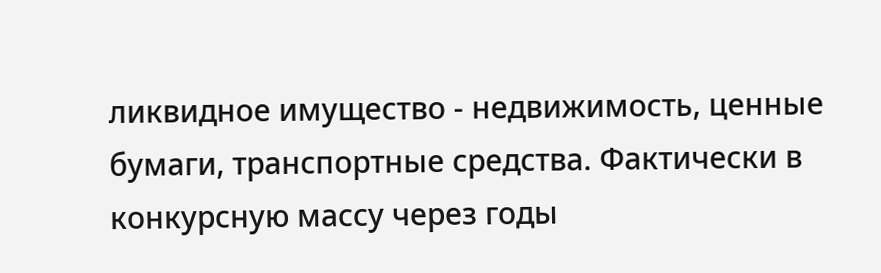ликвидное имущество - недвижимость, ценные бумаги, транспортные средства. Фактически в конкурсную массу через годы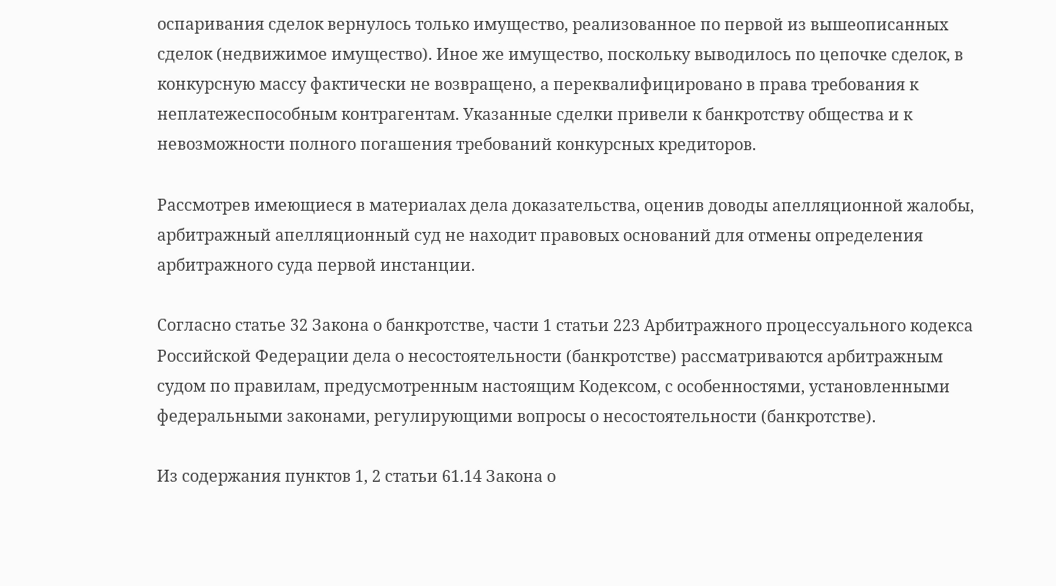оспаривания сделок вернулось только имущество, реализованное по первой из вышеописанных сделок (недвижимое имущество). Иное же имущество, поскольку выводилось по цепочке сделок, в конкурсную массу фактически не возвращено, а переквалифицировано в права требования к неплатежеспособным контрагентам. Указанные сделки привели к банкротству общества и к невозможности полного погашения требований конкурсных кредиторов.

Рассмотрев имеющиеся в материалах дела доказательства, оценив доводы апелляционной жалобы, арбитражный апелляционный суд не находит правовых оснований для отмены определения арбитражного суда первой инстанции.

Согласно статье 32 Закона о банкротстве, части 1 статьи 223 Арбитражного процессуального кодекса Российской Федерации дела о несостоятельности (банкротстве) рассматриваются арбитражным судом по правилам, предусмотренным настоящим Кодексом, с особенностями, установленными федеральными законами, регулирующими вопросы о несостоятельности (банкротстве).

Из содержания пунктов 1, 2 статьи 61.14 Закона о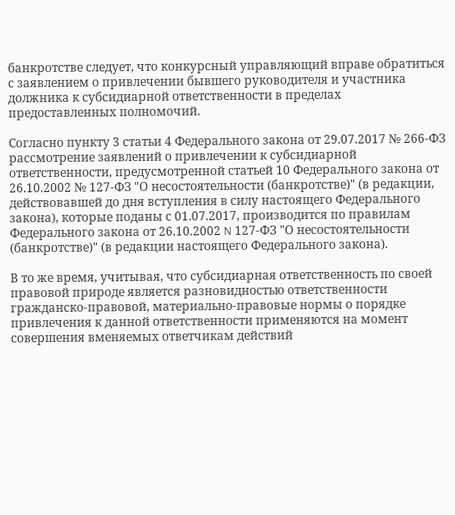банкротстве следует, что конкурсный управляющий вправе обратиться с заявлением о привлечении бывшего руководителя и участника должника к субсидиарной ответственности в пределах предоставленных полномочий.

Согласно пункту 3 статьи 4 Федерального закона от 29.07.2017 № 266-ФЗ рассмотрение заявлений о привлечении к субсидиарной ответственности, предусмотренной статьей 10 Федерального закона от 26.10.2002 № 127-ФЗ "О несостоятельности (банкротстве)" (в редакции, действовавшей до дня вступления в силу настоящего Федерального закона), которые поданы с 01.07.2017, производится по правилам Федерального закона от 26.10.2002 N 127-ФЗ "О несостоятельности (банкротстве)" (в редакции настоящего Федерального закона).

В то же время, учитывая, что субсидиарная ответственность по своей правовой природе является разновидностью ответственности гражданско-правовой, материально-правовые нормы о порядке привлечения к данной ответственности применяются на момент совершения вменяемых ответчикам действий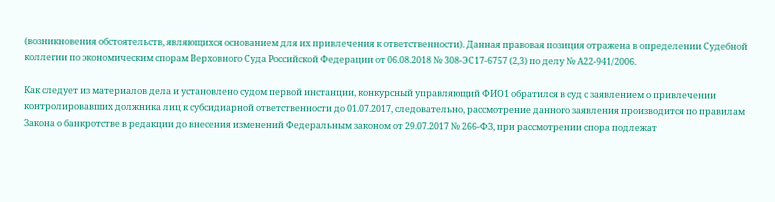(возникновения обстоятельств, являющихся основанием для их привлечения к ответственности). Данная правовая позиция отражена в определении Судебной коллегии по экономическим спорам Верховного Суда Российской Федерации от 06.08.2018 № 308-ЭС17-6757 (2,3) по делу № А22-941/2006.

Как следует из материалов дела и установлено судом первой инстанции, конкурсный управляющий ФИО1 обратился в суд с заявлением о привлечении контролировавших должника лиц к субсидиарной ответственности до 01.07.2017, следовательно, рассмотрение данного заявления производится по правилам Закона о банкротстве в редакции до внесения изменений Федеральным законом от 29.07.2017 № 266-ФЗ, при рассмотрении спора подлежат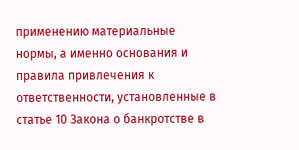применению материальные нормы, а именно основания и правила привлечения к ответственности, установленные в статье 10 Закона о банкротстве в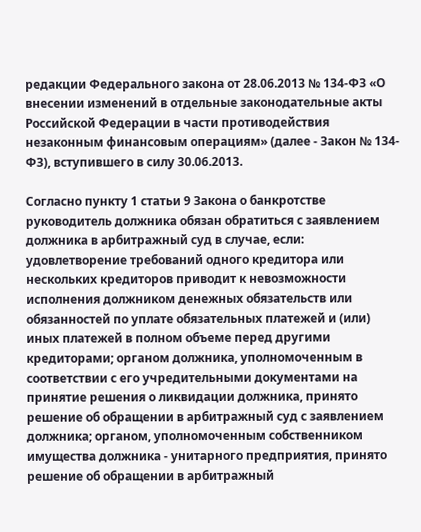редакции Федерального закона от 28.06.2013 № 134-ФЗ «О внесении изменений в отдельные законодательные акты Российской Федерации в части противодействия незаконным финансовым операциям» (далее - Закон № 134-ФЗ), вступившего в силу 30.06.2013.

Согласно пункту 1 статьи 9 Закона о банкротстве руководитель должника обязан обратиться с заявлением должника в арбитражный суд в случае, если: удовлетворение требований одного кредитора или нескольких кредиторов приводит к невозможности исполнения должником денежных обязательств или обязанностей по уплате обязательных платежей и (или) иных платежей в полном объеме перед другими кредиторами; органом должника, уполномоченным в соответствии с его учредительными документами на принятие решения о ликвидации должника, принято решение об обращении в арбитражный суд с заявлением должника; органом, уполномоченным собственником имущества должника - унитарного предприятия, принято решение об обращении в арбитражный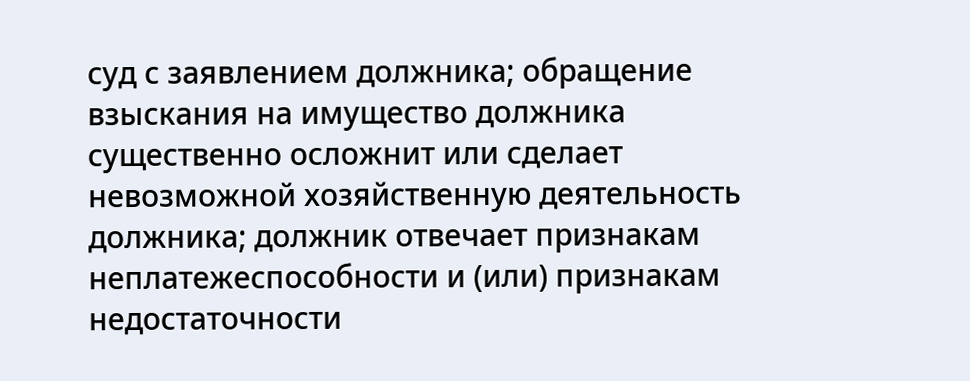суд с заявлением должника; обращение взыскания на имущество должника существенно осложнит или сделает невозможной хозяйственную деятельность должника; должник отвечает признакам неплатежеспособности и (или) признакам недостаточности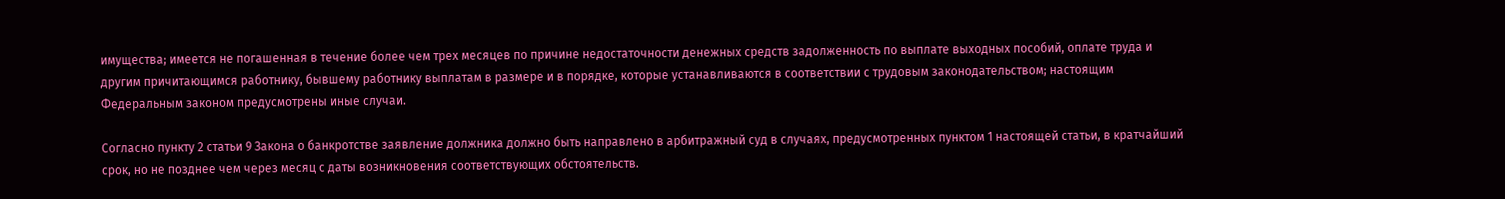имущества; имеется не погашенная в течение более чем трех месяцев по причине недостаточности денежных средств задолженность по выплате выходных пособий, оплате труда и другим причитающимся работнику, бывшему работнику выплатам в размере и в порядке, которые устанавливаются в соответствии с трудовым законодательством; настоящим Федеральным законом предусмотрены иные случаи.

Согласно пункту 2 статьи 9 Закона о банкротстве заявление должника должно быть направлено в арбитражный суд в случаях, предусмотренных пунктом 1 настоящей статьи, в кратчайший срок, но не позднее чем через месяц с даты возникновения соответствующих обстоятельств.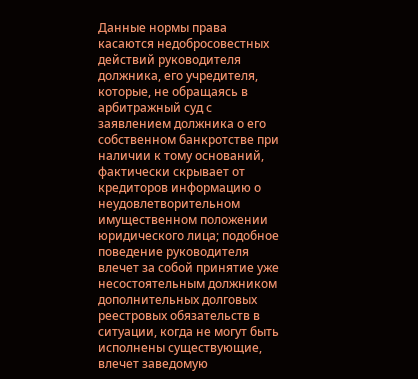Данные нормы права касаются недобросовестных действий руководителя должника, его учредителя, которые, не обращаясь в арбитражный суд с заявлением должника о его собственном банкротстве при наличии к тому оснований, фактически скрывает от кредиторов информацию о неудовлетворительном имущественном положении юридического лица; подобное поведение руководителя влечет за собой принятие уже несостоятельным должником дополнительных долговых реестровых обязательств в ситуации, когда не могут быть исполнены существующие, влечет заведомую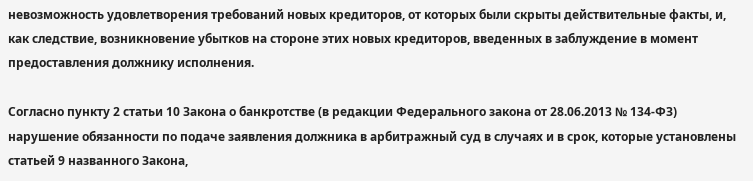невозможность удовлетворения требований новых кредиторов, от которых были скрыты действительные факты, и, как следствие, возникновение убытков на стороне этих новых кредиторов, введенных в заблуждение в момент предоставления должнику исполнения.

Согласно пункту 2 статьи 10 Закона о банкротстве (в редакции Федерального закона от 28.06.2013 № 134-ФЗ) нарушение обязанности по подаче заявления должника в арбитражный суд в случаях и в срок, которые установлены статьей 9 названного Закона,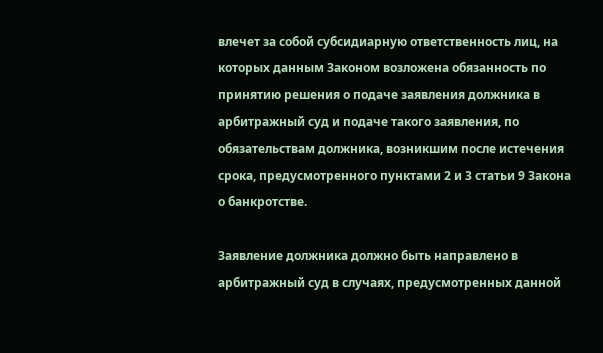влечет за собой субсидиарную ответственность лиц, на которых данным Законом возложена обязанность по принятию решения о подаче заявления должника в арбитражный суд и подаче такого заявления, по обязательствам должника, возникшим после истечения срока, предусмотренного пунктами 2 и 3 статьи 9 Закона о банкротстве.

Заявление должника должно быть направлено в арбитражный суд в случаях, предусмотренных данной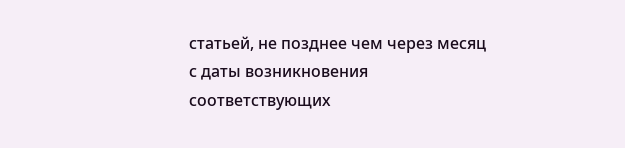статьей, не позднее чем через месяц с даты возникновения соответствующих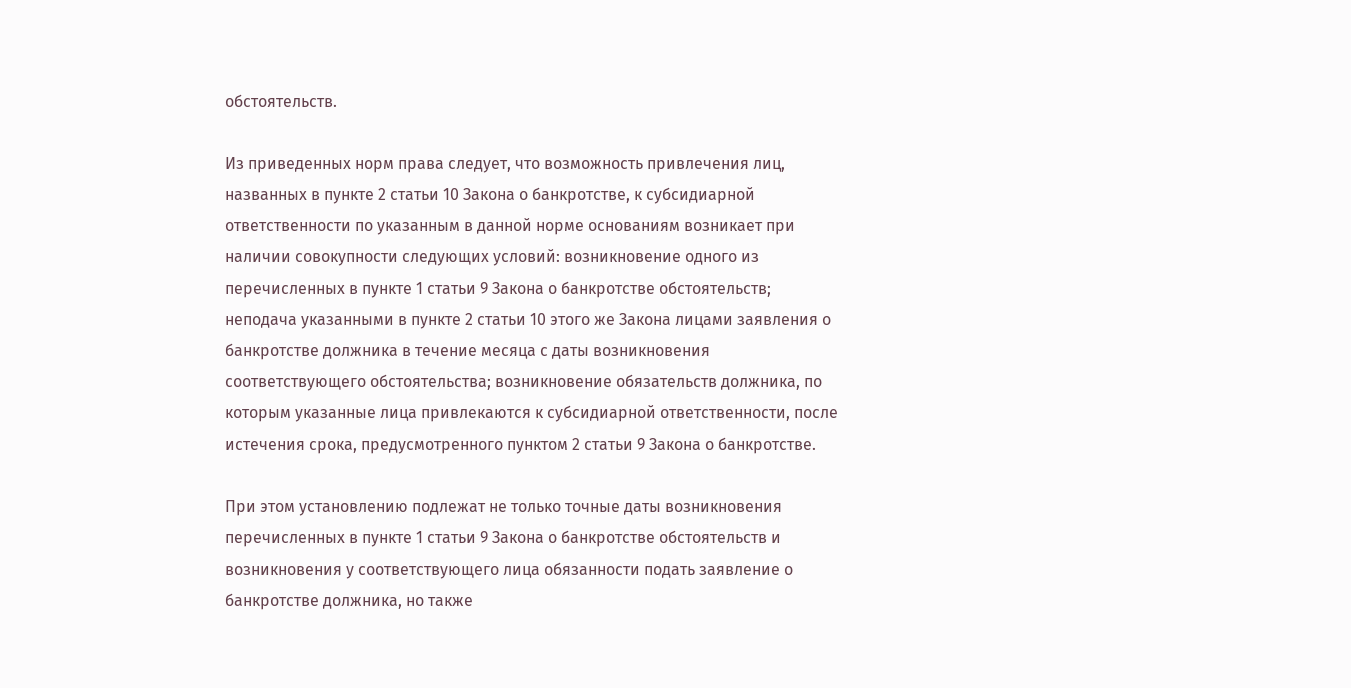обстоятельств.

Из приведенных норм права следует, что возможность привлечения лиц, названных в пункте 2 статьи 10 Закона о банкротстве, к субсидиарной ответственности по указанным в данной норме основаниям возникает при наличии совокупности следующих условий: возникновение одного из перечисленных в пункте 1 статьи 9 Закона о банкротстве обстоятельств; неподача указанными в пункте 2 статьи 10 этого же Закона лицами заявления о банкротстве должника в течение месяца с даты возникновения соответствующего обстоятельства; возникновение обязательств должника, по которым указанные лица привлекаются к субсидиарной ответственности, после истечения срока, предусмотренного пунктом 2 статьи 9 Закона о банкротстве.

При этом установлению подлежат не только точные даты возникновения перечисленных в пункте 1 статьи 9 Закона о банкротстве обстоятельств и возникновения у соответствующего лица обязанности подать заявление о банкротстве должника, но также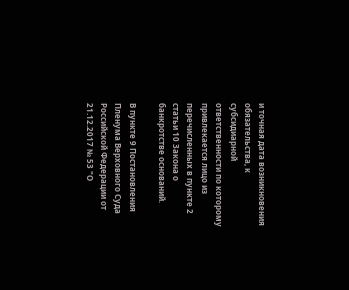и точная дата возникновения обязательства, к субсидиарной ответственности по которому привлекается лицо из перечисленных в пункте 2 статьи 10 Закона о банкротстве оснований.

В пункте 9 Постановления Пленума Верховного Суда Российской Федерации от 21.12.2017 № 53 "О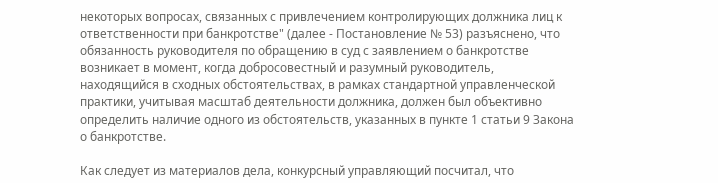некоторых вопросах, связанных с привлечением контролирующих должника лиц к ответственности при банкротстве" (далее - Постановление № 53) разъяснено, что обязанность руководителя по обращению в суд с заявлением о банкротстве возникает в момент, когда добросовестный и разумный руководитель, находящийся в сходных обстоятельствах, в рамках стандартной управленческой практики, учитывая масштаб деятельности должника, должен был объективно определить наличие одного из обстоятельств, указанных в пункте 1 статьи 9 Закона о банкротстве.

Как следует из материалов дела, конкурсный управляющий посчитал, что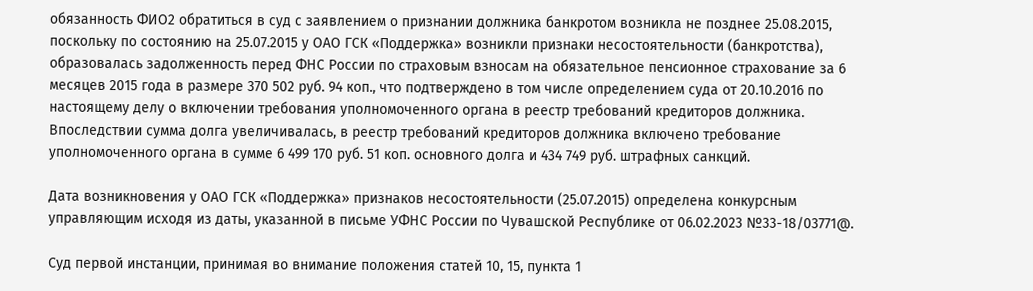обязанность ФИО2 обратиться в суд с заявлением о признании должника банкротом возникла не позднее 25.08.2015, поскольку по состоянию на 25.07.2015 у ОАО ГСК «Поддержка» возникли признаки несостоятельности (банкротства), образовалась задолженность перед ФНС России по страховым взносам на обязательное пенсионное страхование за 6 месяцев 2015 года в размере 370 502 руб. 94 коп., что подтверждено в том числе определением суда от 20.10.2016 по настоящему делу о включении требования уполномоченного органа в реестр требований кредиторов должника. Впоследствии сумма долга увеличивалась, в реестр требований кредиторов должника включено требование уполномоченного органа в сумме 6 499 170 руб. 51 коп. основного долга и 434 749 руб. штрафных санкций.

Дата возникновения у ОАО ГСК «Поддержка» признаков несостоятельности (25.07.2015) определена конкурсным управляющим исходя из даты, указанной в письме УФНС России по Чувашской Республике от 06.02.2023 №33-18/03771@.

Суд первой инстанции, принимая во внимание положения статей 10, 15, пункта 1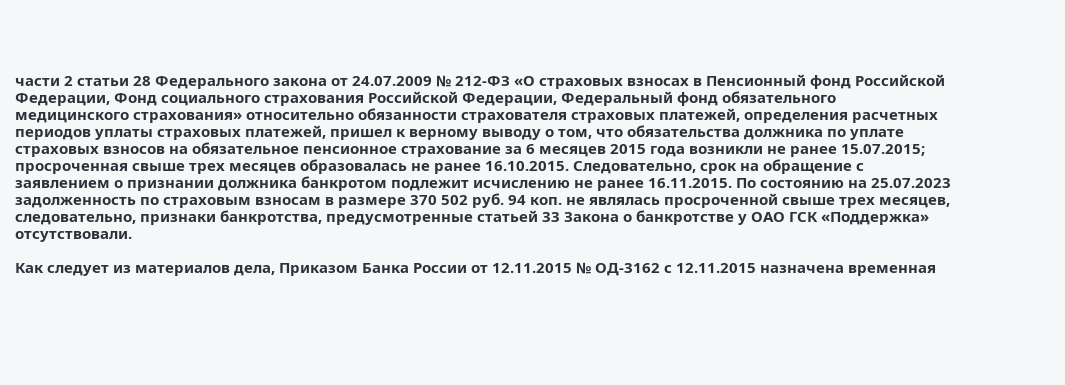части 2 статьи 28 Федерального закона от 24.07.2009 № 212-ФЗ «О страховых взносах в Пенсионный фонд Российской Федерации, Фонд социального страхования Российской Федерации, Федеральный фонд обязательного медицинского страхования» относительно обязанности страхователя страховых платежей, определения расчетных периодов уплаты страховых платежей, пришел к верному выводу о том, что обязательства должника по уплате страховых взносов на обязательное пенсионное страхование за 6 месяцев 2015 года возникли не ранее 15.07.2015; просроченная свыше трех месяцев образовалась не ранее 16.10.2015. Следовательно, срок на обращение с заявлением о признании должника банкротом подлежит исчислению не ранее 16.11.2015. По состоянию на 25.07.2023 задолженность по страховым взносам в размере 370 502 руб. 94 коп. не являлась просроченной свыше трех месяцев, следовательно, признаки банкротства, предусмотренные статьей 33 Закона о банкротстве у ОАО ГСК «Поддержка» отсутствовали.

Как следует из материалов дела, Приказом Банка России от 12.11.2015 № ОД-3162 с 12.11.2015 назначена временная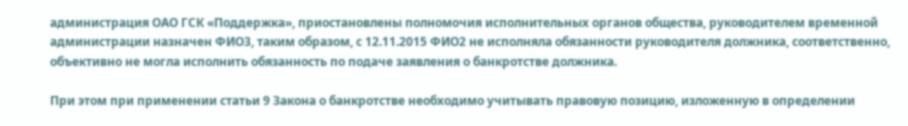администрация ОАО ГСК «Поддержка», приостановлены полномочия исполнительных органов общества, руководителем временной администрации назначен ФИО3, таким образом, с 12.11.2015 ФИО2 не исполняла обязанности руководителя должника, соответственно, объективно не могла исполнить обязанность по подаче заявления о банкротстве должника.

При этом при применении статьи 9 Закона о банкротстве необходимо учитывать правовую позицию, изложенную в определении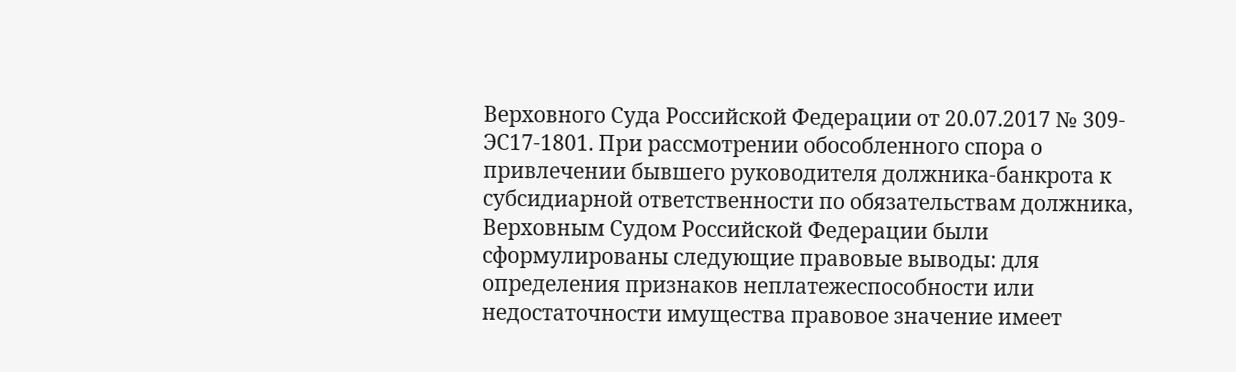Верховного Суда Российской Федерации от 20.07.2017 № 309-ЭС17-1801. При рассмотрении обособленного спора о привлечении бывшего руководителя должника-банкрота к субсидиарной ответственности по обязательствам должника, Верховным Судом Российской Федерации были сформулированы следующие правовые выводы: для определения признаков неплатежеспособности или недостаточности имущества правовое значение имеет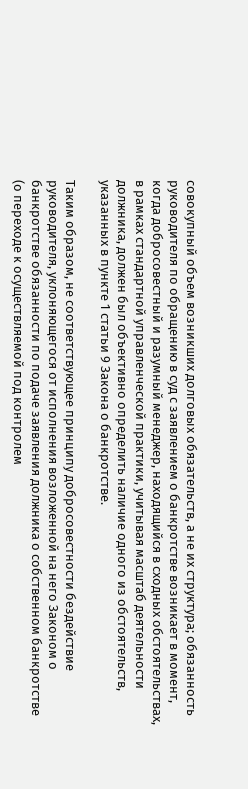совокупный объем возникших долговых обязательств, а не их структура; обязанность руководителя по обращению в суд с заявлением о банкротстве возникает в момент, когда добросовестный и разумный менеджер, находящийся в сходных обстоятельствах, в рамках стандартной управленческой практики, учитывая масштаб деятельности должника, должен был объективно определить наличие одного из обстоятельств, указанных в пункте 1 статьи 9 Закона о банкротстве.

Таким образом, не соответствующее принципу добросовестности бездействие руководителя, уклоняющегося от исполнения возложенной на него Законом о банкротстве обязанности по подаче заявления должника о собственном банкротстве (о переходе к осуществляемой под контролем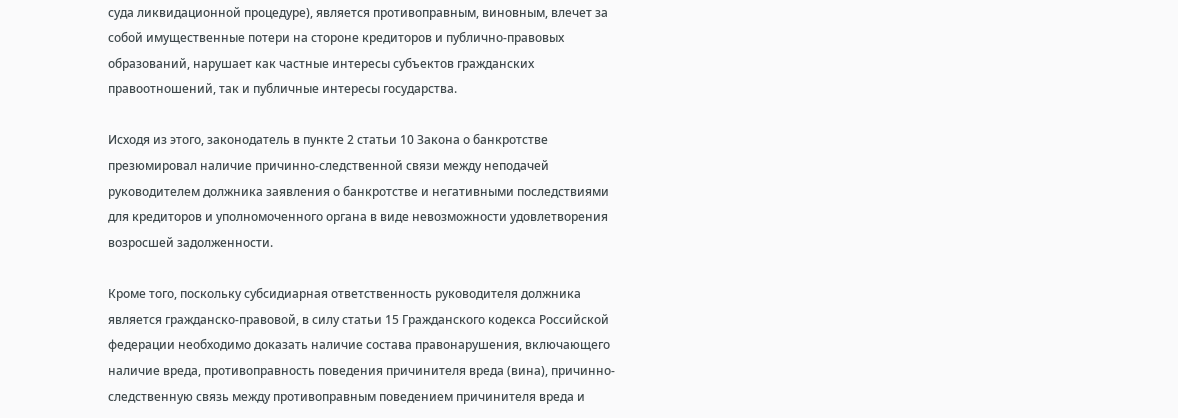суда ликвидационной процедуре), является противоправным, виновным, влечет за собой имущественные потери на стороне кредиторов и публично-правовых образований, нарушает как частные интересы субъектов гражданских правоотношений, так и публичные интересы государства.

Исходя из этого, законодатель в пункте 2 статьи 10 Закона о банкротстве презюмировал наличие причинно-следственной связи между неподачей руководителем должника заявления о банкротстве и негативными последствиями для кредиторов и уполномоченного органа в виде невозможности удовлетворения возросшей задолженности.

Кроме того, поскольку субсидиарная ответственность руководителя должника является гражданско-правовой, в силу статьи 15 Гражданского кодекса Российской федерации необходимо доказать наличие состава правонарушения, включающего наличие вреда, противоправность поведения причинителя вреда (вина), причинно-следственную связь между противоправным поведением причинителя вреда и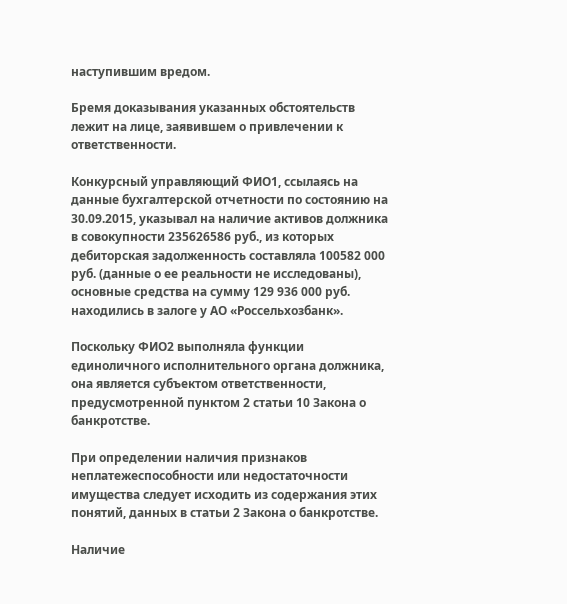наступившим вредом.

Бремя доказывания указанных обстоятельств лежит на лице, заявившем о привлечении к ответственности.

Конкурсный управляющий ФИО1, ссылаясь на данные бухгалтерской отчетности по состоянию на 30.09.2015, указывал на наличие активов должника в совокупности 235626586 руб., из которых дебиторская задолженность составляла 100582 000 руб. (данные о ее реальности не исследованы), основные средства на сумму 129 936 000 руб. находились в залоге у АО «Россельхозбанк».

Поскольку ФИО2 выполняла функции единоличного исполнительного органа должника, она является субъектом ответственности, предусмотренной пунктом 2 статьи 10 Закона о банкротстве.

При определении наличия признаков неплатежеспособности или недостаточности имущества следует исходить из содержания этих понятий, данных в статьи 2 Закона о банкротстве.

Наличие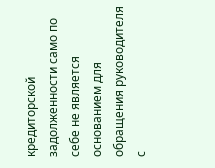кредиторской задолженности само по себе не является основанием для обращения руководителя с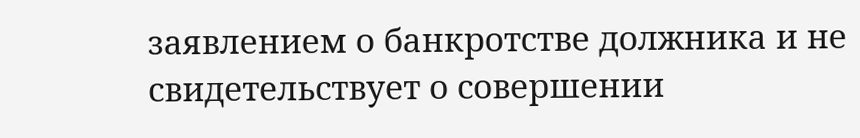заявлением о банкротстве должника и не свидетельствует о совершении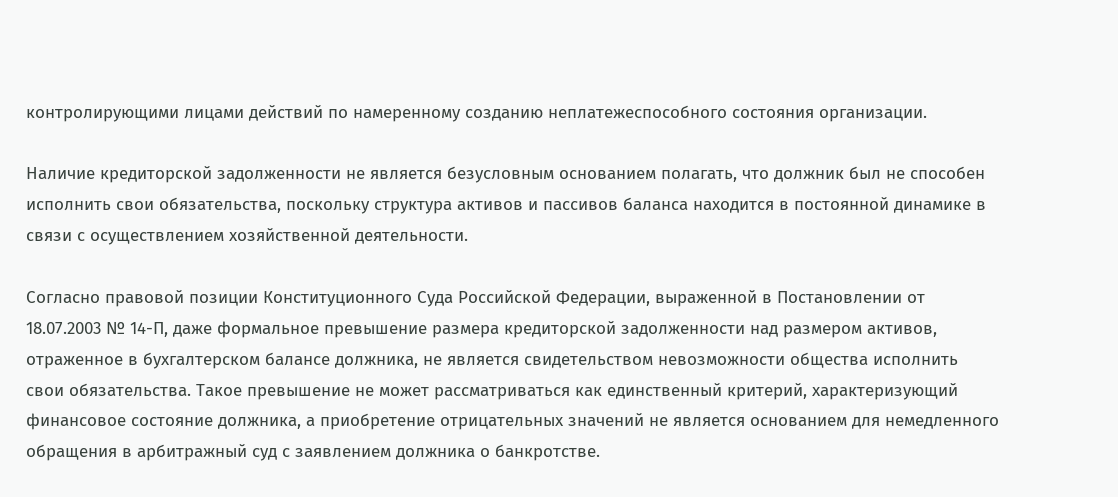контролирующими лицами действий по намеренному созданию неплатежеспособного состояния организации.

Наличие кредиторской задолженности не является безусловным основанием полагать, что должник был не способен исполнить свои обязательства, поскольку структура активов и пассивов баланса находится в постоянной динамике в связи с осуществлением хозяйственной деятельности.

Согласно правовой позиции Конституционного Суда Российской Федерации, выраженной в Постановлении от 18.07.2003 № 14-П, даже формальное превышение размера кредиторской задолженности над размером активов, отраженное в бухгалтерском балансе должника, не является свидетельством невозможности общества исполнить свои обязательства. Такое превышение не может рассматриваться как единственный критерий, характеризующий финансовое состояние должника, а приобретение отрицательных значений не является основанием для немедленного обращения в арбитражный суд с заявлением должника о банкротстве.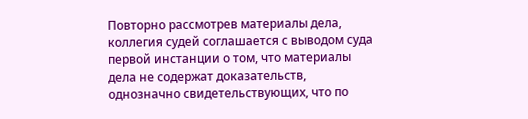Повторно рассмотрев материалы дела, коллегия судей соглашается с выводом суда первой инстанции о том, что материалы дела не содержат доказательств, однозначно свидетельствующих, что по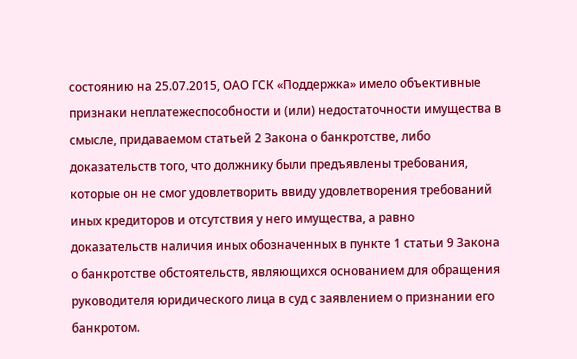состоянию на 25.07.2015, ОАО ГСК «Поддержка» имело объективные признаки неплатежеспособности и (или) недостаточности имущества в смысле, придаваемом статьей 2 Закона о банкротстве, либо доказательств того, что должнику были предъявлены требования, которые он не смог удовлетворить ввиду удовлетворения требований иных кредиторов и отсутствия у него имущества, а равно доказательств наличия иных обозначенных в пункте 1 статьи 9 Закона о банкротстве обстоятельств, являющихся основанием для обращения руководителя юридического лица в суд с заявлением о признании его банкротом.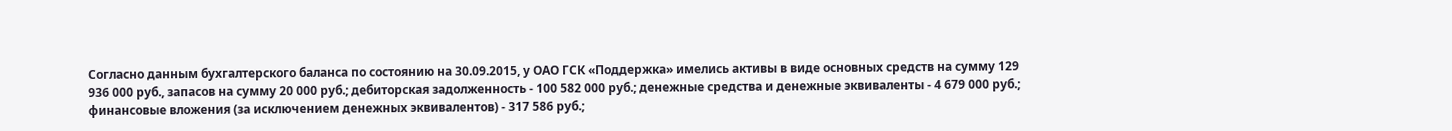Согласно данным бухгалтерского баланса по состоянию на 30.09.2015, у ОАО ГСК «Поддержка» имелись активы в виде основных средств на сумму 129 936 000 руб., запасов на сумму 20 000 руб.; дебиторская задолженность - 100 582 000 руб.; денежные средства и денежные эквиваленты - 4 679 000 руб.; финансовые вложения (за исключением денежных эквивалентов) - 317 586 руб.;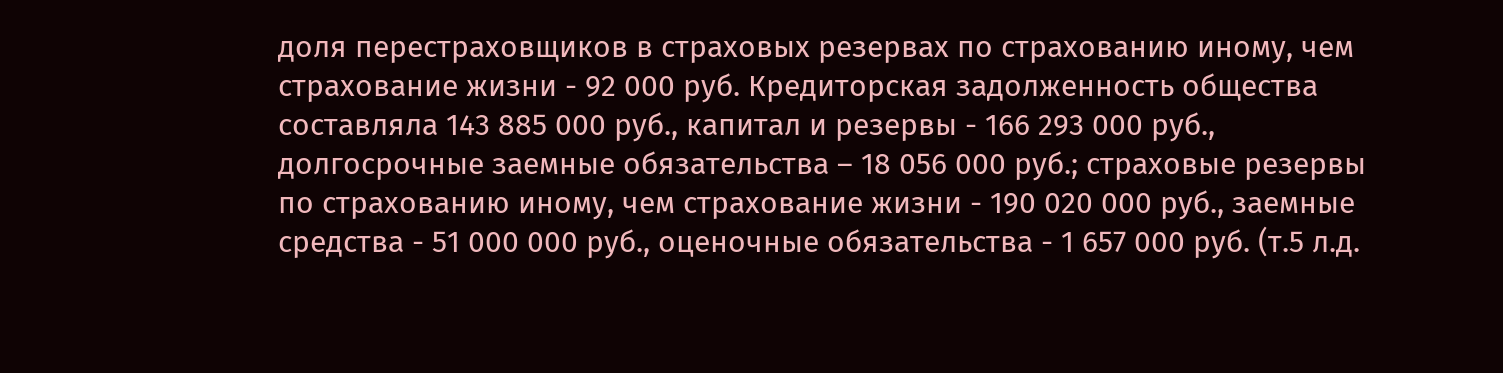доля перестраховщиков в страховых резервах по страхованию иному, чем страхование жизни - 92 000 руб. Кредиторская задолженность общества составляла 143 885 000 руб., капитал и резервы - 166 293 000 руб., долгосрочные заемные обязательства – 18 056 000 руб.; страховые резервы по страхованию иному, чем страхование жизни - 190 020 000 руб., заемные средства - 51 000 000 руб., оценочные обязательства - 1 657 000 руб. (т.5 л.д.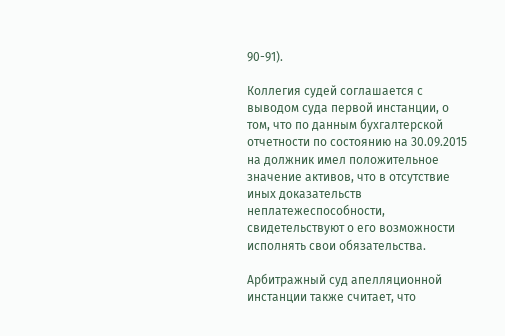90-91).

Коллегия судей соглашается с выводом суда первой инстанции, о том, что по данным бухгалтерской отчетности по состоянию на 30.09.2015 на должник имел положительное значение активов, что в отсутствие иных доказательств неплатежеспособности, свидетельствуют о его возможности исполнять свои обязательства.

Арбитражный суд апелляционной инстанции также считает, что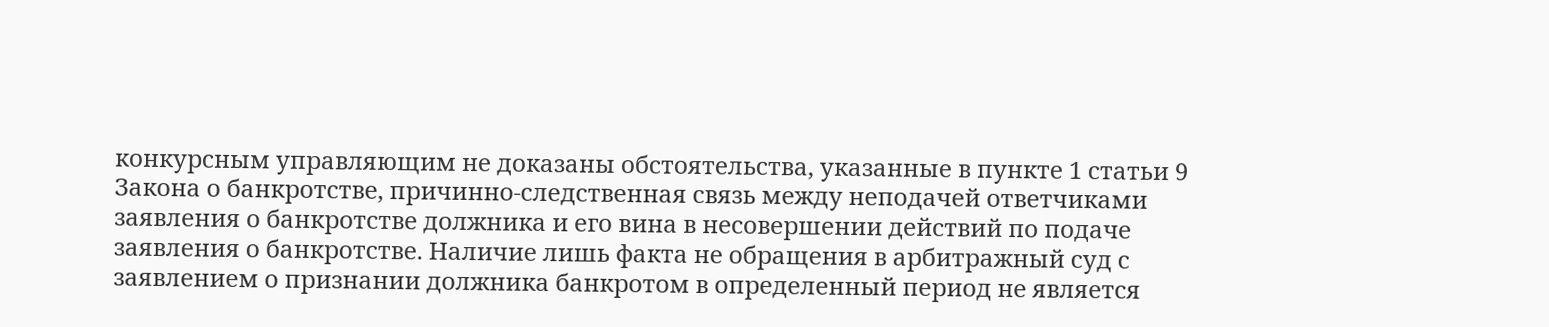конкурсным управляющим не доказаны обстоятельства, указанные в пункте 1 статьи 9 Закона о банкротстве, причинно-следственная связь между неподачей ответчиками заявления о банкротстве должника и его вина в несовершении действий по подаче заявления о банкротстве. Наличие лишь факта не обращения в арбитражный суд с заявлением о признании должника банкротом в определенный период не является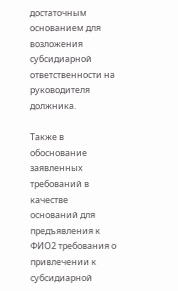достаточным основанием для возложения субсидиарной ответственности на руководителя должника.

Также в обоснование заявленных требований в качестве оснований для предъявления к ФИО2 требования о привлечении к субсидиарной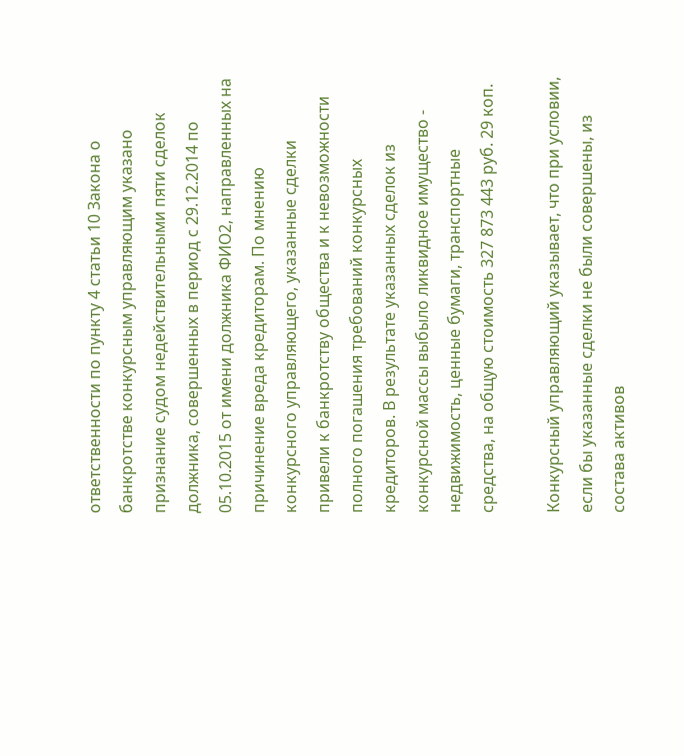ответственности по пункту 4 статьи 10 Закона о банкротстве конкурсным управляющим указано признание судом недействительными пяти сделок должника, совершенных в период с 29.12.2014 по 05.10.2015 от имени должника ФИО2, направленных на причинение вреда кредиторам. По мнению конкурсного управляющего, указанные сделки привели к банкротству общества и к невозможности полного погашения требований конкурсных кредиторов. В результате указанных сделок из конкурсной массы выбыло ликвидное имущество - недвижимость, ценные бумаги, транспортные средства, на общую стоимость 327 873 443 руб. 29 коп.

Конкурсный управляющий указывает, что при условии, если бы указанные сделки не были совершены, из состава активов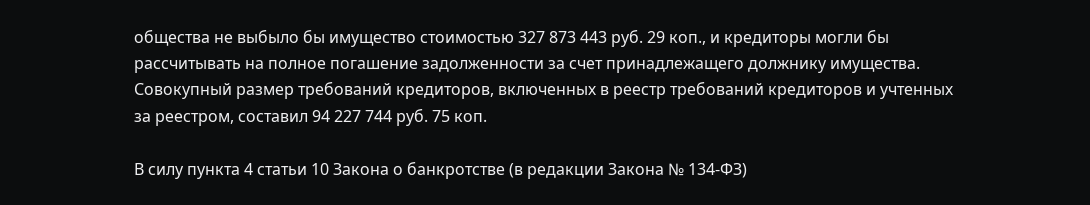общества не выбыло бы имущество стоимостью 327 873 443 руб. 29 коп., и кредиторы могли бы рассчитывать на полное погашение задолженности за счет принадлежащего должнику имущества. Совокупный размер требований кредиторов, включенных в реестр требований кредиторов и учтенных за реестром, составил 94 227 744 руб. 75 коп.

В силу пункта 4 статьи 10 Закона о банкротстве (в редакции Закона № 134-ФЗ)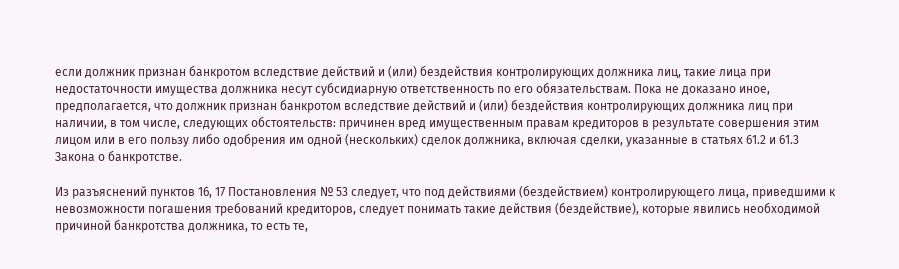если должник признан банкротом вследствие действий и (или) бездействия контролирующих должника лиц, такие лица при недостаточности имущества должника несут субсидиарную ответственность по его обязательствам. Пока не доказано иное, предполагается, что должник признан банкротом вследствие действий и (или) бездействия контролирующих должника лиц при наличии, в том числе, следующих обстоятельств: причинен вред имущественным правам кредиторов в результате совершения этим лицом или в его пользу либо одобрения им одной (нескольких) сделок должника, включая сделки, указанные в статьях 61.2 и 61.3 Закона о банкротстве.

Из разъяснений пунктов 16, 17 Постановления № 53 следует, что под действиями (бездействием) контролирующего лица, приведшими к невозможности погашения требований кредиторов, следует понимать такие действия (бездействие), которые явились необходимой причиной банкротства должника, то есть те,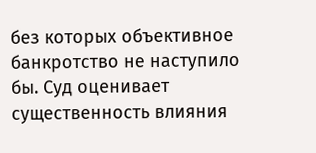без которых объективное банкротство не наступило бы. Суд оценивает существенность влияния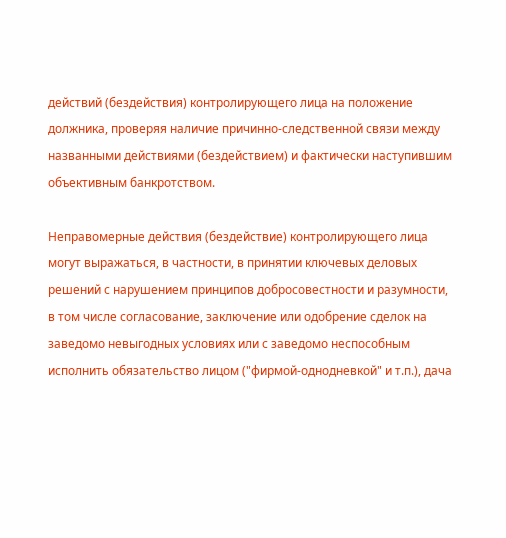действий (бездействия) контролирующего лица на положение должника, проверяя наличие причинно-следственной связи между названными действиями (бездействием) и фактически наступившим объективным банкротством.

Неправомерные действия (бездействие) контролирующего лица могут выражаться, в частности, в принятии ключевых деловых решений с нарушением принципов добросовестности и разумности, в том числе согласование, заключение или одобрение сделок на заведомо невыгодных условиях или с заведомо неспособным исполнить обязательство лицом ("фирмой-однодневкой" и т.п.), дача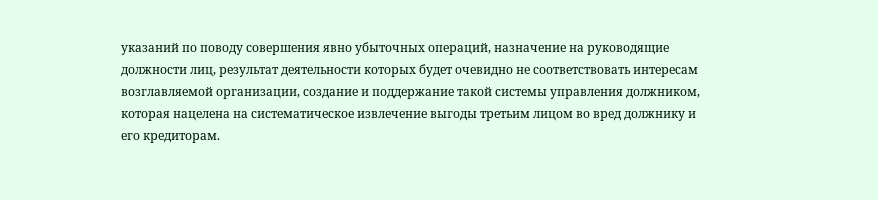указаний по поводу совершения явно убыточных операций, назначение на руководящие должности лиц, результат деятельности которых будет очевидно не соответствовать интересам возглавляемой организации, создание и поддержание такой системы управления должником, которая нацелена на систематическое извлечение выгоды третьим лицом во вред должнику и его кредиторам.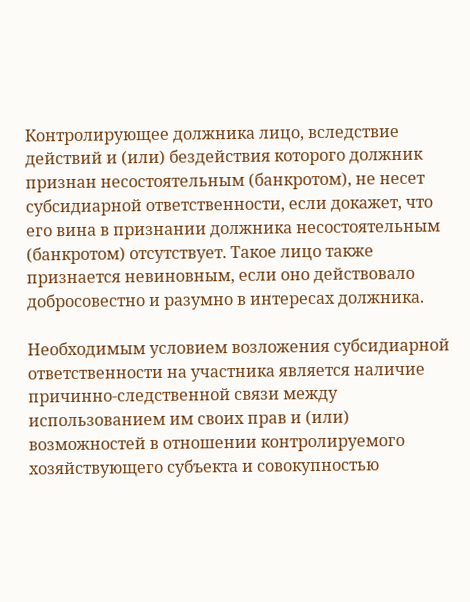Контролирующее должника лицо, вследствие действий и (или) бездействия которого должник признан несостоятельным (банкротом), не несет субсидиарной ответственности, если докажет, что его вина в признании должника несостоятельным (банкротом) отсутствует. Такое лицо также признается невиновным, если оно действовало добросовестно и разумно в интересах должника.

Необходимым условием возложения субсидиарной ответственности на участника является наличие причинно-следственной связи между использованием им своих прав и (или) возможностей в отношении контролируемого хозяйствующего субъекта и совокупностью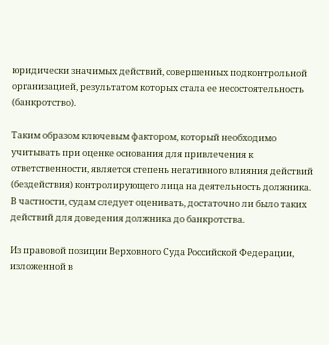юридически значимых действий, совершенных подконтрольной организацией, результатом которых стала ее несостоятельность (банкротство).

Таким образом ключевым фактором, который необходимо учитывать при оценке основания для привлечения к ответственности, является степень негативного влияния действий (бездействия) контролирующего лица на деятельность должника. В частности, судам следует оценивать, достаточно ли было таких действий для доведения должника до банкротства.

Из правовой позиции Верховного Суда Российской Федерации, изложенной в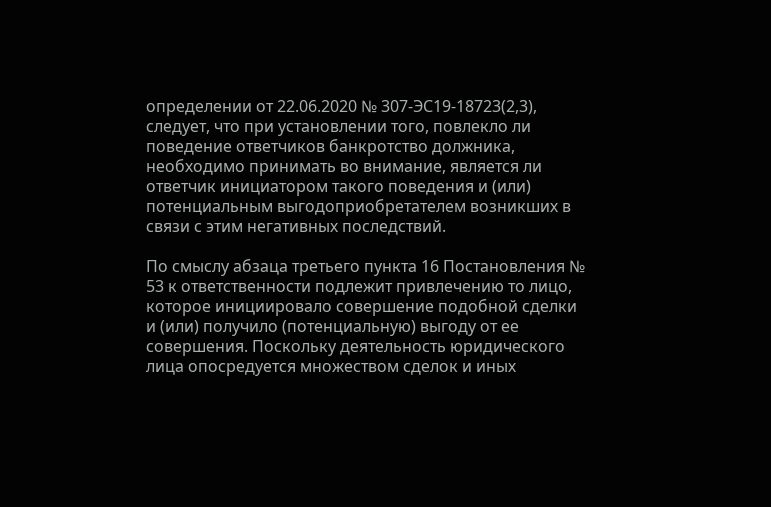определении от 22.06.2020 № 307-ЭС19-18723(2,3), следует, что при установлении того, повлекло ли поведение ответчиков банкротство должника, необходимо принимать во внимание, является ли ответчик инициатором такого поведения и (или) потенциальным выгодоприобретателем возникших в связи с этим негативных последствий.

По смыслу абзаца третьего пункта 16 Постановления № 53 к ответственности подлежит привлечению то лицо, которое инициировало совершение подобной сделки и (или) получило (потенциальную) выгоду от ее совершения. Поскольку деятельность юридического лица опосредуется множеством сделок и иных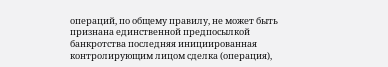операций, по общему правилу, не может быть признана единственной предпосылкой банкротства последняя инициированная контролирующим лицом сделка (операция),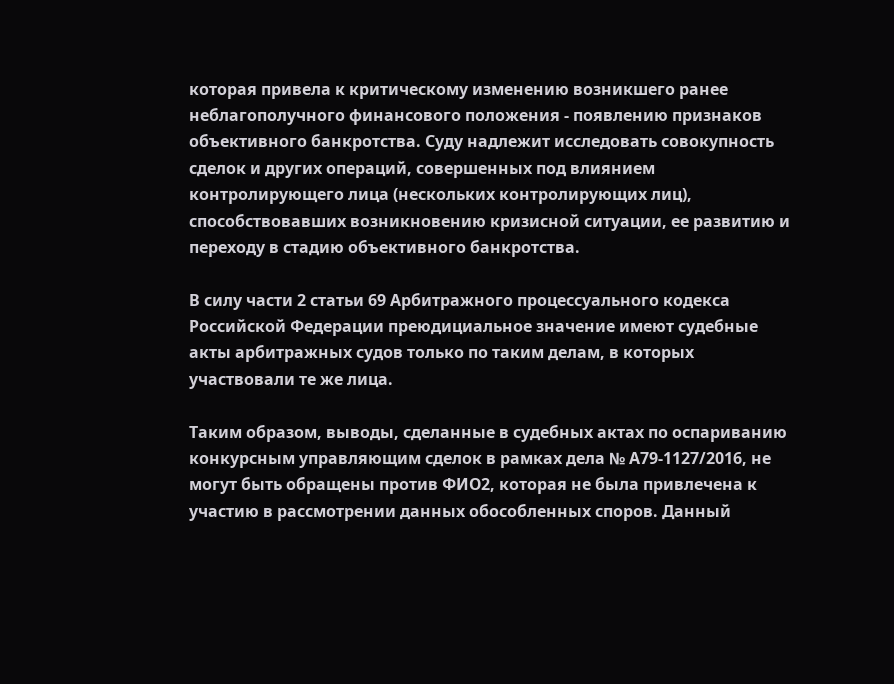которая привела к критическому изменению возникшего ранее неблагополучного финансового положения - появлению признаков объективного банкротства. Суду надлежит исследовать совокупность сделок и других операций, совершенных под влиянием контролирующего лица (нескольких контролирующих лиц), способствовавших возникновению кризисной ситуации, ее развитию и переходу в стадию объективного банкротства.

В силу части 2 статьи 69 Арбитражного процессуального кодекса Российской Федерации преюдициальное значение имеют судебные акты арбитражных судов только по таким делам, в которых участвовали те же лица.

Таким образом, выводы, сделанные в судебных актах по оспариванию конкурсным управляющим сделок в рамках дела № А79-1127/2016, не могут быть обращены против ФИО2, которая не была привлечена к участию в рассмотрении данных обособленных споров. Данный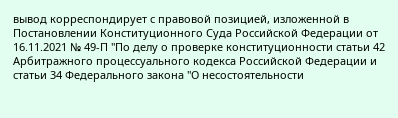вывод корреспондирует с правовой позицией, изложенной в Постановлении Конституционного Суда Российской Федерации от 16.11.2021 № 49-П "По делу о проверке конституционности статьи 42 Арбитражного процессуального кодекса Российской Федерации и статьи 34 Федерального закона "О несостоятельности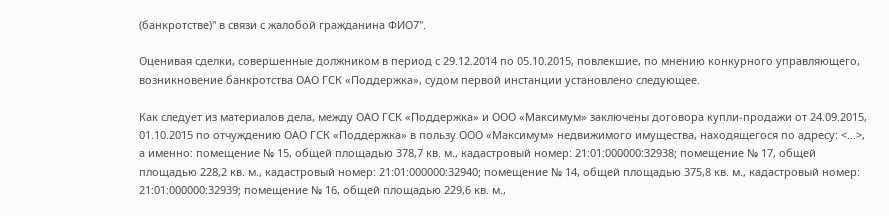(банкротстве)" в связи с жалобой гражданина ФИО7".

Оценивая сделки, совершенные должником в период с 29.12.2014 по 05.10.2015, повлекшие, по мнению конкурного управляющего, возникновение банкротства ОАО ГСК «Поддержка», судом первой инстанции установлено следующее.

Как следует из материалов дела, между ОАО ГСК «Поддержка» и ООО «Максимум» заключены договора купли-продажи от 24.09.2015, 01.10.2015 по отчуждению ОАО ГСК «Поддержка» в пользу ООО «Максимум» недвижимого имущества, находящегося по адресу: <...>, а именно: помещение № 15, общей площадью 378,7 кв. м., кадастровый номер: 21:01:000000:32938; помещение № 17, общей площадью 228,2 кв. м., кадастровый номер: 21:01:000000:32940; помещение № 14, общей площадью 375,8 кв. м., кадастровый номер: 21:01:000000:32939; помещение № 16, общей площадью 229,6 кв. м.,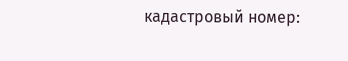кадастровый номер: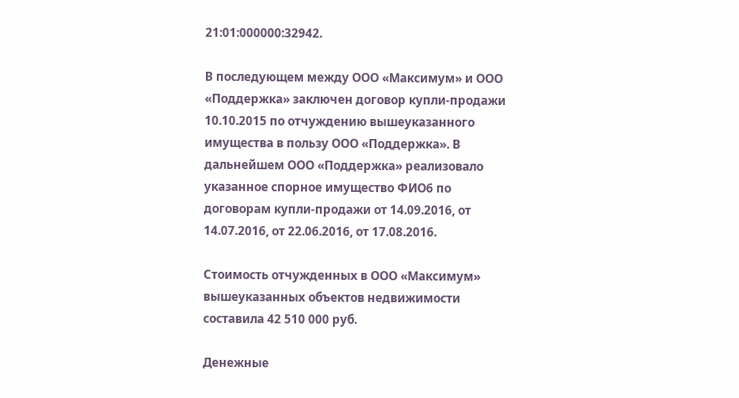21:01:000000:32942.

В последующем между ООО «Максимум» и ООО «Поддержка» заключен договор купли-продажи 10.10.2015 по отчуждению вышеуказанного имущества в пользу ООО «Поддержка». В дальнейшем ООО «Поддержка» реализовало указанное спорное имущество ФИО6 по договорам купли-продажи от 14.09.2016, от 14.07.2016, от 22.06.2016, от 17.08.2016.

Стоимость отчужденных в ООО «Максимум» вышеуказанных объектов недвижимости составила 42 510 000 руб.

Денежные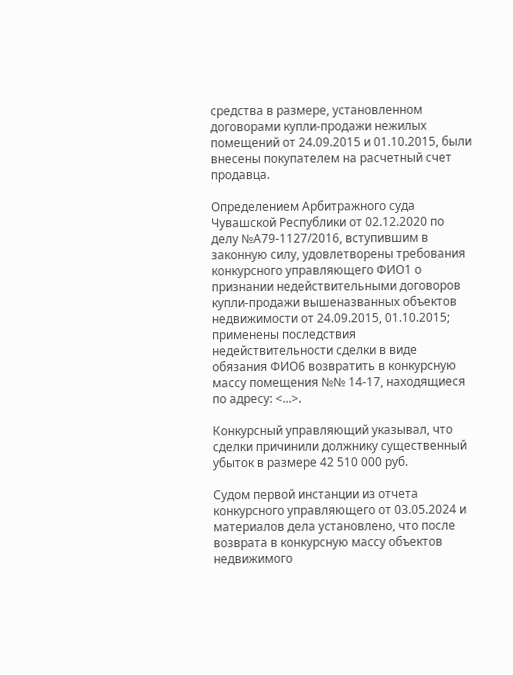средства в размере, установленном договорами купли-продажи нежилых помещений от 24.09.2015 и 01.10.2015, были внесены покупателем на расчетный счет продавца.

Определением Арбитражного суда Чувашской Республики от 02.12.2020 по делу №А79-1127/2016, вступившим в законную силу, удовлетворены требования конкурсного управляющего ФИО1 о признании недействительными договоров купли-продажи вышеназванных объектов недвижимости от 24.09.2015, 01.10.2015; применены последствия недействительности сделки в виде обязания ФИО6 возвратить в конкурсную массу помещения №№ 14-17, находящиеся по адресу: <...>.

Конкурсный управляющий указывал, что сделки причинили должнику существенный убыток в размере 42 510 000 руб.

Судом первой инстанции из отчета конкурсного управляющего от 03.05.2024 и материалов дела установлено, что после возврата в конкурсную массу объектов недвижимого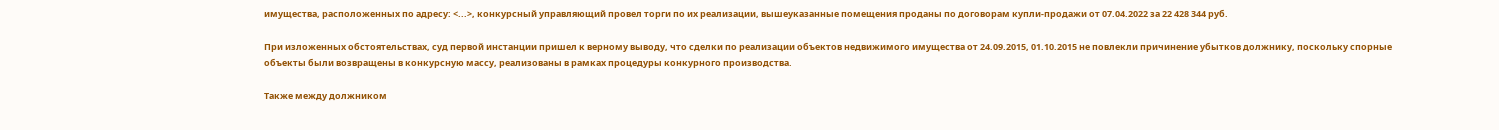имущества, расположенных по адресу: <...>, конкурсный управляющий провел торги по их реализации, вышеуказанные помещения проданы по договорам купли-продажи от 07.04.2022 за 22 428 344 руб.

При изложенных обстоятельствах, суд первой инстанции пришел к верному выводу, что сделки по реализации объектов недвижимого имущества от 24.09.2015, 01.10.2015 не повлекли причинение убытков должнику, поскольку спорные объекты были возвращены в конкурсную массу, реализованы в рамках процедуры конкурного производства.

Также между должником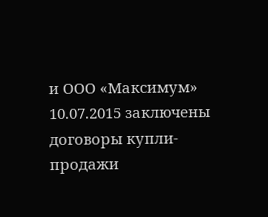и ООО «Максимум» 10.07.2015 заключены договоры купли-продажи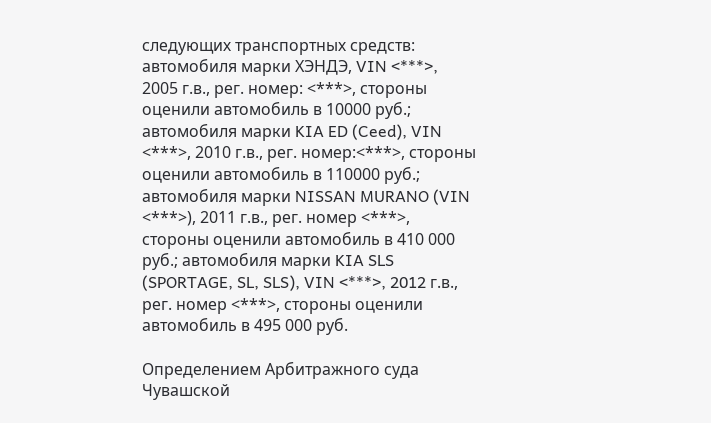следующих транспортных средств: автомобиля марки ХЭНДЭ, VIN <***>, 2005 г.в., рег. номер: <***>, стороны оценили автомобиль в 10000 руб.; автомобиля марки KIA ED (Ceed), VIN <***>, 2010 г.в., рег. номер:<***>, стороны оценили автомобиль в 110000 руб.; автомобиля марки NISSAN MURANO (VIN <***>), 2011 г.в., рег. номер <***>, стороны оценили автомобиль в 410 000 руб.; автомобиля марки KIA SLS (SPORTAGE, SL, SLS), VIN <***>, 2012 г.в., рег. номер <***>, стороны оценили автомобиль в 495 000 руб.

Определением Арбитражного суда Чувашской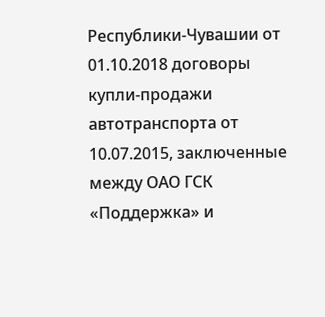Республики-Чувашии от 01.10.2018 договоры купли-продажи автотранспорта от 10.07.2015, заключенные между ОАО ГСК «Поддержка» и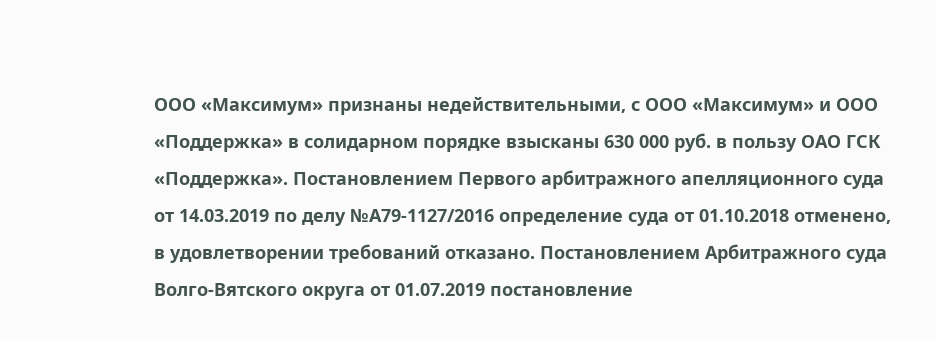ООО «Максимум» признаны недействительными, с ООО «Максимум» и ООО «Поддержка» в солидарном порядке взысканы 630 000 руб. в пользу ОАО ГСК «Поддержка». Постановлением Первого арбитражного апелляционного суда от 14.03.2019 по делу №А79-1127/2016 определение суда от 01.10.2018 отменено, в удовлетворении требований отказано. Постановлением Арбитражного суда Волго-Вятского округа от 01.07.2019 постановление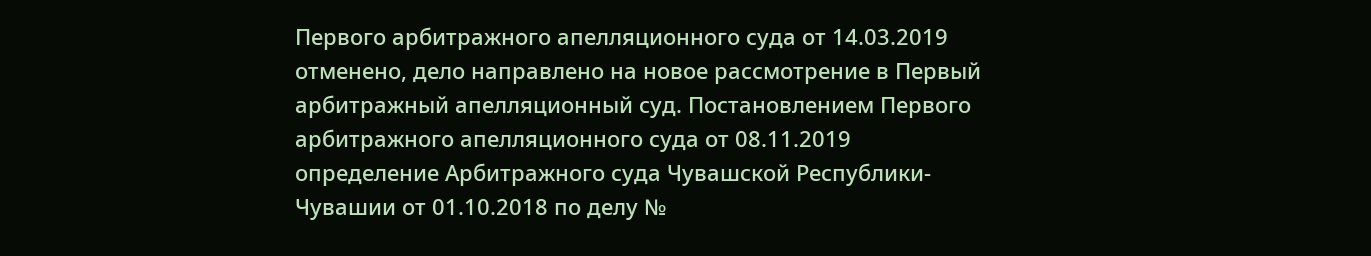Первого арбитражного апелляционного суда от 14.03.2019 отменено, дело направлено на новое рассмотрение в Первый арбитражный апелляционный суд. Постановлением Первого арбитражного апелляционного суда от 08.11.2019 определение Арбитражного суда Чувашской Республики-Чувашии от 01.10.2018 по делу №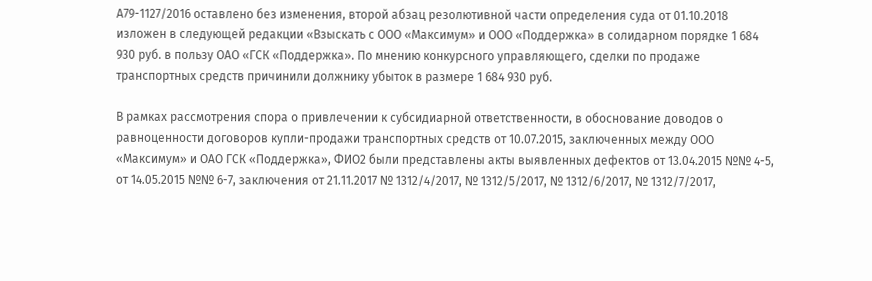А79-1127/2016 оставлено без изменения, второй абзац резолютивной части определения суда от 01.10.2018 изложен в следующей редакции «Взыскать с ООО «Максимум» и ООО «Поддержка» в солидарном порядке 1 684 930 руб. в пользу ОАО «ГСК «Поддержка». По мнению конкурсного управляющего, сделки по продаже транспортных средств причинили должнику убыток в размере 1 684 930 руб.

В рамках рассмотрения спора о привлечении к субсидиарной ответственности, в обоснование доводов о равноценности договоров купли-продажи транспортных средств от 10.07.2015, заключенных между ООО «Максимум» и ОАО ГСК «Поддержка», ФИО2 были представлены акты выявленных дефектов от 13.04.2015 №№ 4-5, от 14.05.2015 №№ 6-7, заключения от 21.11.2017 № 1312/4/2017, № 1312/5/2017, № 1312/6/2017, № 1312/7/2017,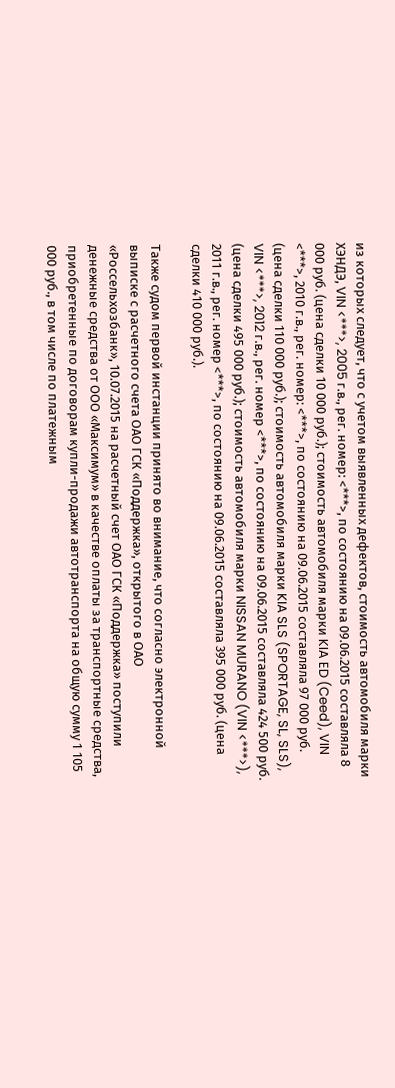из которых следует, что с учетом выявленных дефектов, стоимость автомобиля марки ХЭНДЭ, VIN <***>, 2005 г.в., рег. номер: <***>, по состоянию на 09.06.2015 составляла 8 000 руб. (цена сделки 10 000 руб.); стоимость автомобиля марки KIA ED (Ceed), VIN <***>, 2010 г.в., рег. номер: <***>, по состоянию на 09.06.2015 составляла 97 000 руб. (цена сделки 110 000 руб.); стоимость автомобиля марки KIA SLS (SPORTAGE, SL, SLS), VIN <***>, 2012 г.в., рег. номер <***>, по состоянию на 09.06.2015 составляла 424 500 руб. (цена сделки 495 000 руб.); стоимость автомобиля марки NISSAN MURANO (VIN <***>), 2011 г.в., рег. номер <***>, по состоянию на 09.06.2015 составляла 395 000 руб. (цена сделки 410 000 руб.).

Также судом первой инстанции принято во внимание, что согласно электронной выписке с расчетного счета ОАО ГСК «Поддержка», открытого в ОАО «Россельхозбанк», 10.07.2015 на расчетный счет ОАО ГСК «Поддержка» поступили денежные средства от ООО «Максимум» в качестве оплаты за транспортные средства, приобретенные по договорам купли-продажи автотранспорта на общую сумму 1 105 000 руб., в том числе по платежным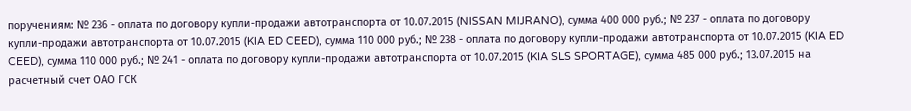поручениям: № 236 - оплата по договору купли-продажи автотранспорта от 10.07.2015 (NISSAN MIJRANO), сумма 400 000 руб.; № 237 - оплата по договору купли-продажи автотранспорта от 10.07.2015 (KIA ED CEED), сумма 110 000 руб.; № 238 - оплата по договору купли-продажи автотранспорта от 10.07.2015 (KIA ED CEED), сумма 110 000 руб.; № 241 - оплата по договору купли-продажи автотранспорта от 10.07.2015 (KIA SLS SPORTAGE), сумма 485 000 руб.; 13.07.2015 на расчетный счет ОАО ГСК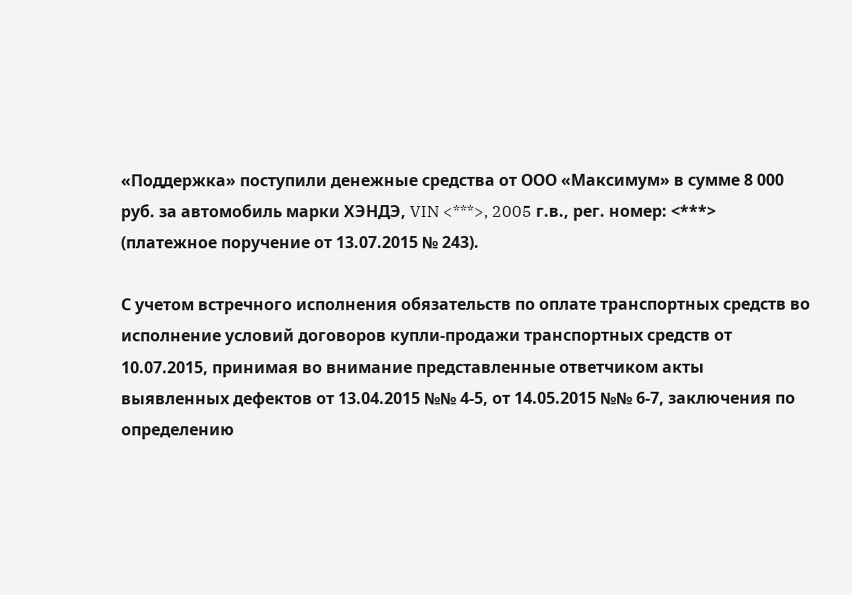«Поддержка» поступили денежные средства от ООО «Максимум» в сумме 8 000 руб. за автомобиль марки ХЭНДЭ, VIN <***>, 2005 г.в., рег. номер: <***> (платежное поручение от 13.07.2015 № 243).

С учетом встречного исполнения обязательств по оплате транспортных средств во исполнение условий договоров купли-продажи транспортных средств от 10.07.2015, принимая во внимание представленные ответчиком акты выявленных дефектов от 13.04.2015 №№ 4-5, от 14.05.2015 №№ 6-7, заключения по определению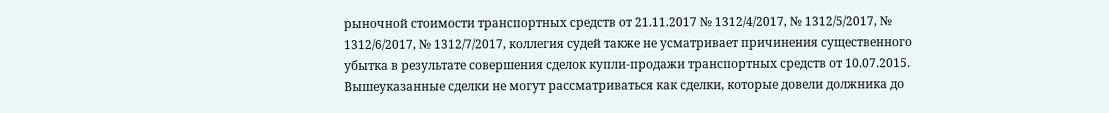рыночной стоимости транспортных средств от 21.11.2017 № 1312/4/2017, № 1312/5/2017, № 1312/6/2017, № 1312/7/2017, коллегия судей также не усматривает причинения существенного убытка в результате совершения сделок купли-продажи транспортных средств от 10.07.2015. Вышеуказанные сделки не могут рассматриваться как сделки, которые довели должника до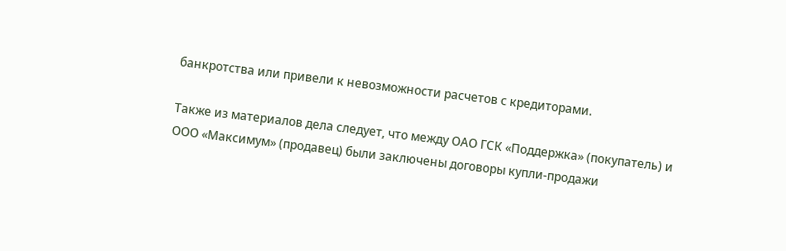банкротства или привели к невозможности расчетов с кредиторами.

Также из материалов дела следует, что между ОАО ГСК «Поддержка» (покупатель) и ООО «Максимум» (продавец) были заключены договоры купли-продажи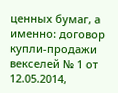ценных бумаг, а именно: договор купли-продажи векселей № 1 от 12.05.2014,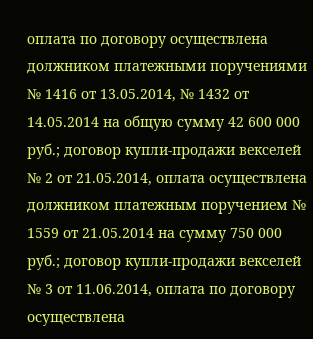оплата по договору осуществлена должником платежными поручениями № 1416 от 13.05.2014, № 1432 от 14.05.2014 на общую сумму 42 600 000 руб.; договор купли-продажи векселей № 2 от 21.05.2014, оплата осуществлена должником платежным поручением № 1559 от 21.05.2014 на сумму 750 000 руб.; договор купли-продажи векселей № 3 от 11.06.2014, оплата по договору осуществлена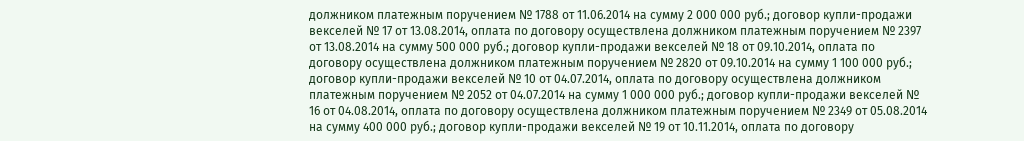должником платежным поручением № 1788 от 11.06.2014 на сумму 2 000 000 руб.; договор купли-продажи векселей № 17 от 13.08.2014, оплата по договору осуществлена должником платежным поручением № 2397 от 13.08.2014 на сумму 500 000 руб.; договор купли-продажи векселей № 18 от 09.10.2014, оплата по договору осуществлена должником платежным поручением № 2820 от 09.10.2014 на сумму 1 100 000 руб.; договор купли-продажи векселей № 10 от 04.07.2014, оплата по договору осуществлена должником платежным поручением № 2052 от 04.07.2014 на сумму 1 000 000 руб.; договор купли-продажи векселей № 16 от 04.08.2014, оплата по договору осуществлена должником платежным поручением № 2349 от 05.08.2014 на сумму 400 000 руб.; договор купли-продажи векселей № 19 от 10.11.2014, оплата по договору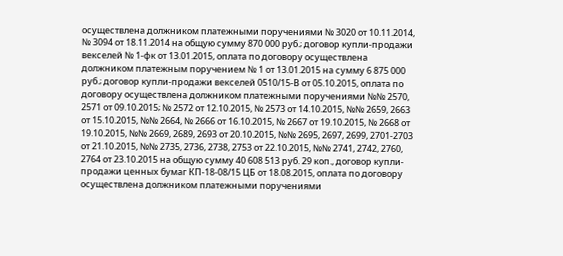осуществлена должником платежными поручениями № 3020 от 10.11.2014, № 3094 от 18.11.2014 на общую сумму 870 000 руб.; договор купли-продажи векселей № 1-фк от 13.01.2015, оплата по договору осуществлена должником платежным поручением № 1 от 13.01.2015 на сумму 6 875 000 руб.; договор купли-продажи векселей 0510/15-В от 05.10.2015, оплата по договору осуществлена должником платежными поручениями №№ 2570, 2571 от 09.10.2015; № 2572 от 12.10.2015, № 2573 от 14.10.2015, №№ 2659, 2663 от 15.10.2015, №№ 2664, № 2666 от 16.10.2015, № 2667 от 19.10.2015, № 2668 от 19.10.2015, №№ 2669, 2689, 2693 от 20.10.2015, №№ 2695, 2697, 2699, 2701-2703 от 21.10.2015, №№ 2735, 2736, 2738, 2753 от 22.10.2015, №№ 2741, 2742, 2760, 2764 от 23.10.2015 на общую сумму 40 608 513 руб. 29 коп., договор купли-продажи ценных бумаг КП-18-08/15 ЦБ от 18.08.2015, оплата по договору осуществлена должником платежными поручениями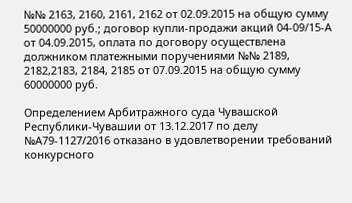№№ 2163, 2160, 2161, 2162 от 02.09.2015 на общую сумму 50000000 руб.; договор купли-продажи акций 04-09/15-А от 04.09.2015, оплата по договору осуществлена должником платежными поручениями №№ 2189, 2182,2183, 2184, 2185 от 07.09.2015 на общую сумму 60000000 руб.

Определением Арбитражного суда Чувашской Республики-Чувашии от 13.12.2017 по делу №А79-1127/2016 отказано в удовлетворении требований конкурсного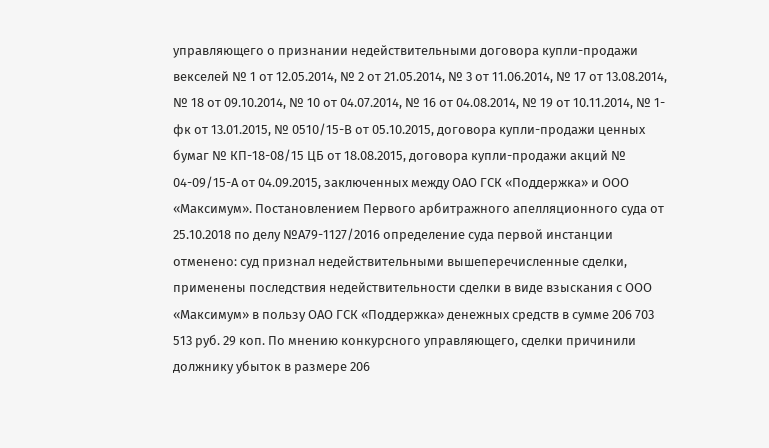управляющего о признании недействительными договора купли-продажи векселей № 1 от 12.05.2014, № 2 от 21.05.2014, № 3 от 11.06.2014, № 17 от 13.08.2014, № 18 от 09.10.2014, № 10 от 04.07.2014, № 16 от 04.08.2014, № 19 от 10.11.2014, № 1-фк от 13.01.2015, № 0510/15-В от 05.10.2015, договора купли-продажи ценных бумаг № КП-18-08/15 ЦБ от 18.08.2015, договора купли-продажи акций № 04-09/15-А от 04.09.2015, заключенных между ОАО ГСК «Поддержка» и ООО «Максимум». Постановлением Первого арбитражного апелляционного суда от 25.10.2018 по делу №А79-1127/2016 определение суда первой инстанции отменено: суд признал недействительными вышеперечисленные сделки, применены последствия недействительности сделки в виде взыскания с ООО «Максимум» в пользу ОАО ГСК «Поддержка» денежных средств в сумме 206 703 513 руб. 29 коп. По мнению конкурсного управляющего, сделки причинили должнику убыток в размере 206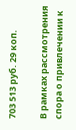703 513 руб. 29 коп.

В рамках рассмотрения спора о привлечении к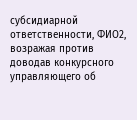субсидиарной ответственности, ФИО2, возражая против доводав конкурсного управляющего об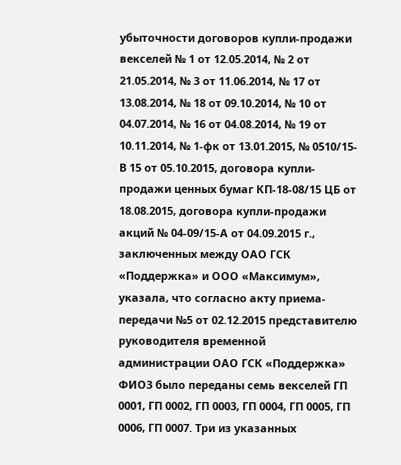убыточности договоров купли-продажи векселей № 1 от 12.05.2014, № 2 от 21.05.2014, № 3 от 11.06.2014, № 17 от 13.08.2014, № 18 от 09.10.2014, № 10 от 04.07.2014, № 16 от 04.08.2014, № 19 от 10.11.2014, № 1-фк от 13.01.2015, № 0510/15-В 15 от 05.10.2015, договора купли-продажи ценных бумаг КП-18-08/15 ЦБ от 18.08.2015, договора купли-продажи акций № 04-09/15-А от 04.09.2015 г., заключенных между ОАО ГСК «Поддержка» и ООО «Максимум», указала, что согласно акту приема-передачи №5 от 02.12.2015 представителю руководителя временной администрации ОАО ГСК «Поддержка» ФИО3 было переданы семь векселей ГП 0001, ГП 0002, ГП 0003, ГП 0004, ГП 0005, ГП 0006, ГП 0007. Три из указанных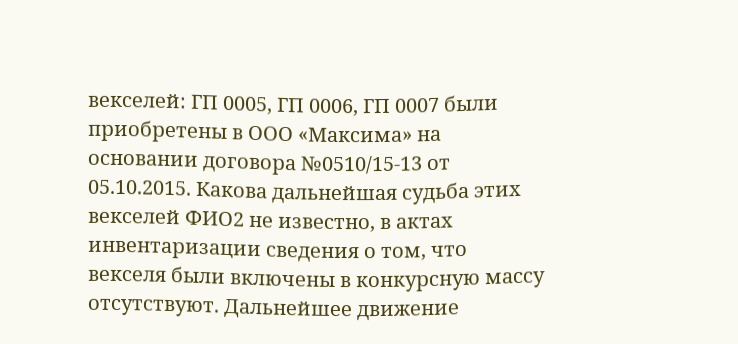векселей: ГП 0005, ГП 0006, ГП 0007 были приобретены в ООО «Максима» на основании договора №0510/15-13 от 05.10.2015. Какова дальнейшая судьба этих векселей ФИО2 не известно, в актах инвентаризации сведения о том, что векселя были включены в конкурсную массу отсутствуют. Дальнейшее движение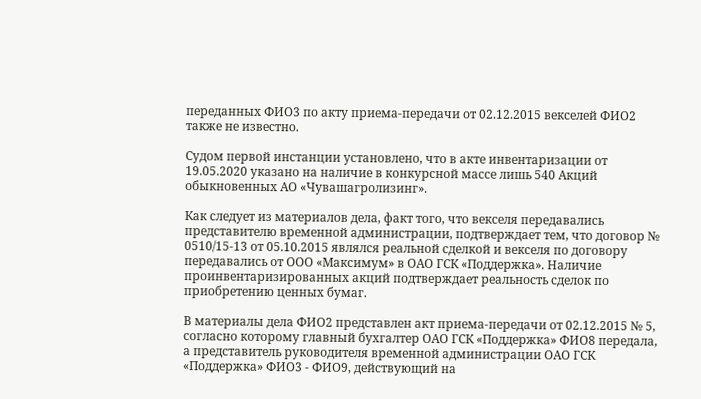переданных ФИО3 по акту приема-передачи от 02.12.2015 векселей ФИО2 также не известно.

Судом первой инстанции установлено, что в акте инвентаризации от 19.05.2020 указано на наличие в конкурсной массе лишь 540 Акций обыкновенных АО «Чувашагролизинг».

Как следует из материалов дела, факт того, что векселя передавались представителю временной администрации, подтверждает тем, что договор № 0510/15-13 от 05.10.2015 являлся реальной сделкой и векселя по договору передавались от ООО «Максимум» в ОАО ГСК «Поддержка». Наличие проинвентаризированных акций подтверждает реальность сделок по приобретению ценных бумаг.

В материалы дела ФИО2 представлен акт приема-передачи от 02.12.2015 № 5, согласно которому главный бухгалтер ОАО ГСК «Поддержка» ФИО8 передала, а представитель руководителя временной администрации ОАО ГСК «Поддержка» ФИО3 - ФИО9, действующий на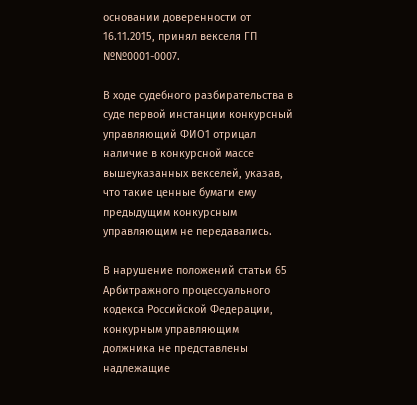основании доверенности от 16.11.2015, принял векселя ГП №№0001-0007.

В ходе судебного разбирательства в суде первой инстанции конкурсный управляющий ФИО1 отрицал наличие в конкурсной массе вышеуказанных векселей, указав, что такие ценные бумаги ему предыдущим конкурсным управляющим не передавались.

В нарушение положений статьи 65 Арбитражного процессуального кодекса Российской Федерации, конкурным управляющим должника не представлены надлежащие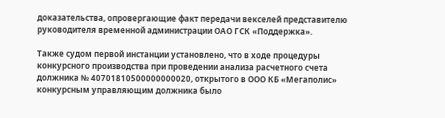доказательства, опровергающие факт передачи векселей представителю руководителя временной администрации ОАО ГСК «Поддержка».

Также судом первой инстанции установлено, что в ходе процедуры конкурсного производства при проведении анализа расчетного счета должника № 40701810500000000020, открытого в ООО КБ «Мегаполис» конкурсным управляющим должника было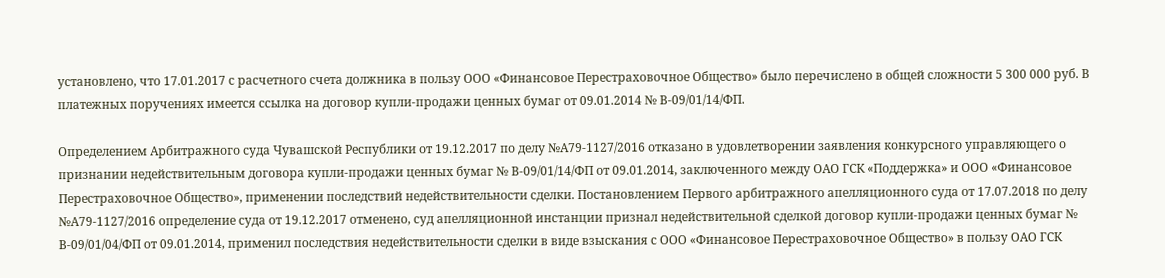установлено, что 17.01.2017 с расчетного счета должника в пользу ООО «Финансовое Перестраховочное Общество» было перечислено в общей сложности 5 300 000 руб. В платежных поручениях имеется ссылка на договор купли-продажи ценных бумаг от 09.01.2014 № В-09/01/14/ФП.

Определением Арбитражного суда Чувашской Республики от 19.12.2017 по делу №А79-1127/2016 отказано в удовлетворении заявления конкурсного управляющего о признании недействительным договора купли-продажи ценных бумаг № В-09/01/14/ФП от 09.01.2014, заключенного между ОАО ГСК «Поддержка» и ООО «Финансовое Перестраховочное Общество», применении последствий недействительности сделки. Постановлением Первого арбитражного апелляционного суда от 17.07.2018 по делу №А79-1127/2016 определение суда от 19.12.2017 отменено, суд апелляционной инстанции признал недействительной сделкой договор купли-продажи ценных бумаг № В-09/01/04/ФП от 09.01.2014, применил последствия недействительности сделки в виде взыскания с ООО «Финансовое Перестраховочное Общество» в пользу ОАО ГСК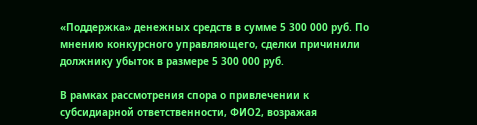«Поддержка» денежных средств в сумме 5 300 000 руб. По мнению конкурсного управляющего, сделки причинили должнику убыток в размере 5 300 000 руб.

В рамках рассмотрения спора о привлечении к субсидиарной ответственности, ФИО2, возражая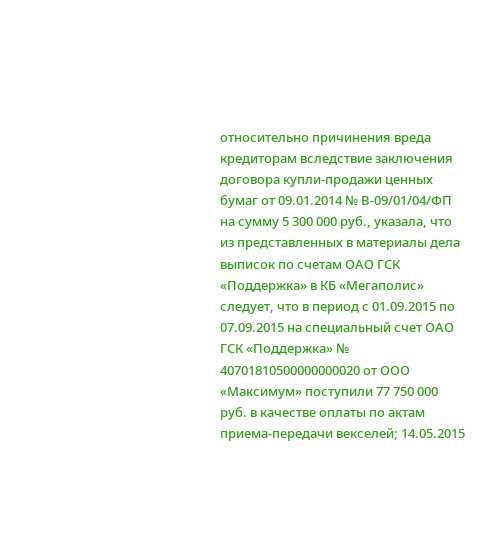относительно причинения вреда кредиторам вследствие заключения договора купли-продажи ценных бумаг от 09.01.2014 № В-09/01/04/ФП на сумму 5 300 000 руб., указала, что из представленных в материалы дела выписок по счетам ОАО ГСК «Поддержка» в КБ «Мегаполис» следует, что в период с 01.09.2015 по 07.09.2015 на специальный счет ОАО ГСК «Поддержка» № 40701810500000000020 от ООО «Максимум» поступили 77 750 000 руб. в качестве оплаты по актам приема-передачи векселей; 14.05.2015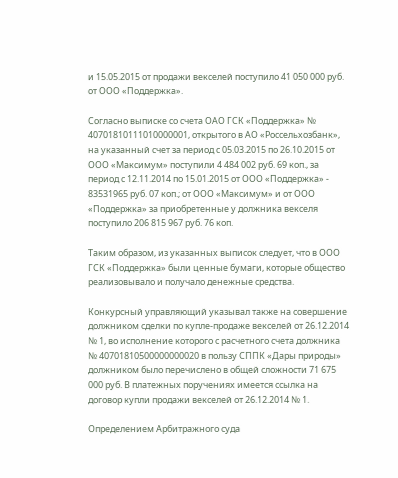и 15.05.2015 от продажи векселей поступило 41 050 000 руб. от ООО «Поддержка».

Согласно выписке со счета ОАО ГСК «Поддержка» № 40701810111010000001, открытого в АО «Россельхозбанк», на указанный счет за период с 05.03.2015 по 26.10.2015 от ООО «Максимум» поступили 4 484 002 руб. 69 коп., за период с 12.11.2014 по 15.01.2015 от ООО «Поддержка» - 83531965 руб. 07 коп.; от ООО «Максимум» и от ООО «Поддержка» за приобретенные у должника векселя поступило 206 815 967 руб. 76 коп.

Таким образом, из указанных выписок следует, что в ООО ГСК «Поддержка» были ценные бумаги, которые общество реализовывало и получало денежные средства.

Конкурсный управляющий указывал также на совершение должником сделки по купле-продаже векселей от 26.12.2014 № 1, во исполнение которого с расчетного счета должника № 40701810500000000020 в пользу СППК «Дары природы» должником было перечислено в общей сложности 71 675 000 руб. В платежных поручениях имеется ссылка на договор купли продажи векселей от 26.12.2014 № 1.

Определением Арбитражного суда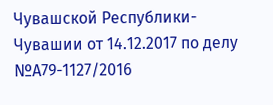Чувашской Республики-Чувашии от 14.12.2017 по делу №А79-1127/2016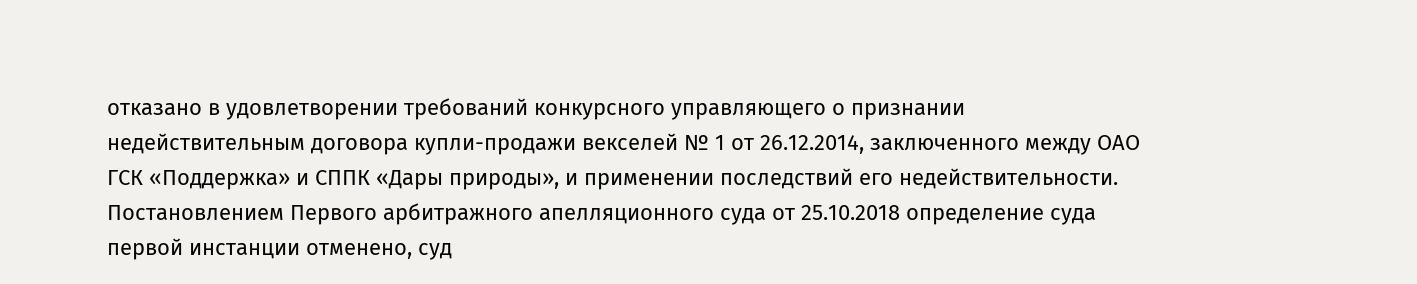отказано в удовлетворении требований конкурсного управляющего о признании недействительным договора купли-продажи векселей № 1 от 26.12.2014, заключенного между ОАО ГСК «Поддержка» и СППК «Дары природы», и применении последствий его недействительности. Постановлением Первого арбитражного апелляционного суда от 25.10.2018 определение суда первой инстанции отменено, суд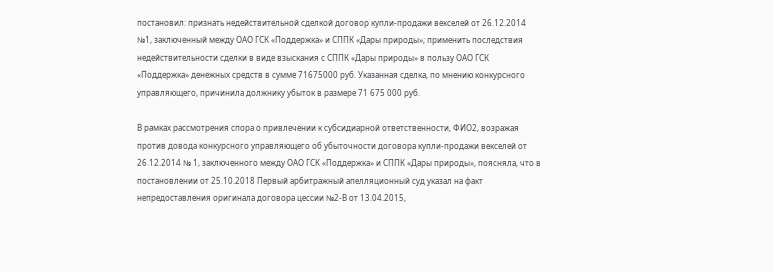постановил: признать недействительной сделкой договор купли-продажи векселей от 26.12.2014 №1, заключенный между ОАО ГСК «Поддержка» и СППК «Дары природы»; применить последствия недействительности сделки в виде взыскания с СППК «Дары природы» в пользу ОАО ГСК «Поддержка» денежных средств в сумме 71675000 руб. Указанная сделка, по мнению конкурсного управляющего, причинила должнику убыток в размере 71 675 000 руб.

В рамках рассмотрения спора о привлечении к субсидиарной ответственности, ФИО2, возражая против довода конкурсного управляющего об убыточности договора купли-продажи векселей от 26.12.2014 № 1, заключенного между ОАО ГСК «Поддержка» и СППК «Дары природы», поясняла, что в постановлении от 25.10.2018 Первый арбитражный апелляционный суд указал на факт непредоставления оригинала договора цессии №2-В от 13.04.2015,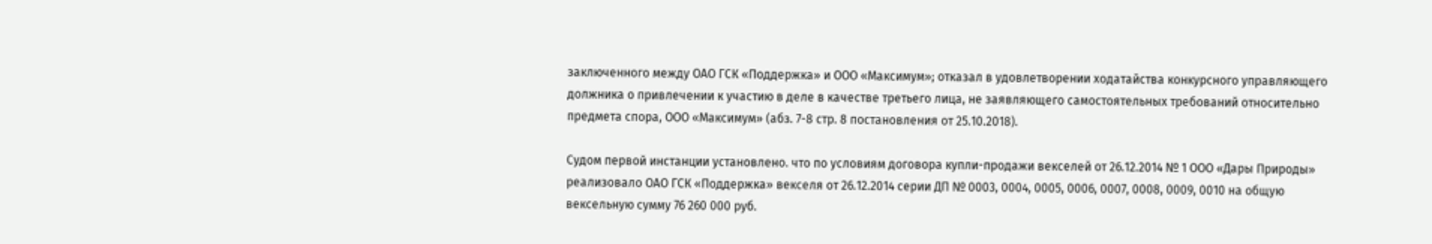заключенного между ОАО ГСК «Поддержка» и ООО «Максимум»; отказал в удовлетворении ходатайства конкурсного управляющего должника о привлечении к участию в деле в качестве третьего лица, не заявляющего самостоятельных требований относительно предмета спора, ООО «Максимум» (абз. 7-8 стр. 8 постановления от 25.10.2018).

Судом первой инстанции установлено. что по условиям договора купли-продажи векселей от 26.12.2014 № 1 ООО «Дары Природы» реализовало ОАО ГСК «Поддержка» векселя от 26.12.2014 серии ДП № 0003, 0004, 0005, 0006, 0007, 0008, 0009, 0010 на общую вексельную сумму 76 260 000 руб.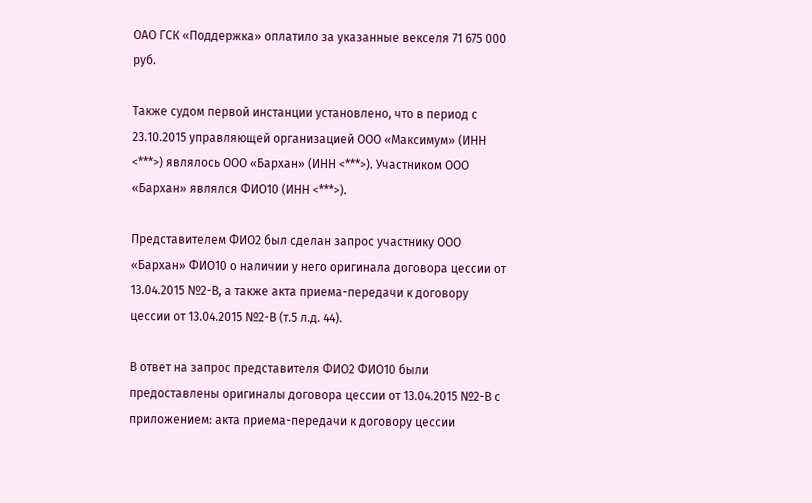ОАО ГСК «Поддержка» оплатило за указанные векселя 71 675 000 руб.

Также судом первой инстанции установлено, что в период с 23.10.2015 управляющей организацией ООО «Максимум» (ИНН <***>) являлось ООО «Бархан» (ИНН <***>). Участником ООО «Бархан» являлся ФИО10 (ИНН <***>).

Представителем ФИО2 был сделан запрос участнику ООО «Бархан» ФИО10 о наличии у него оригинала договора цессии от 13.04.2015 №2-В, а также акта приема-передачи к договору цессии от 13.04.2015 №2-В (т.5 л.д. 44).

В ответ на запрос представителя ФИО2 ФИО10 были предоставлены оригиналы договора цессии от 13.04.2015 №2-В с приложением: акта приема-передачи к договору цессии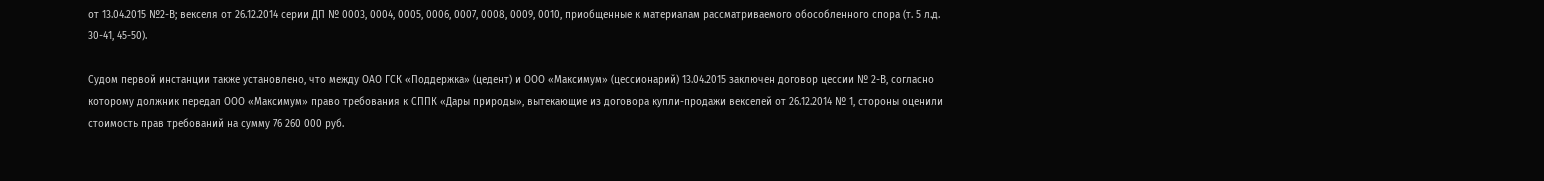от 13.04.2015 №2-В; векселя от 26.12.2014 серии ДП № 0003, 0004, 0005, 0006, 0007, 0008, 0009, 0010, приобщенные к материалам рассматриваемого обособленного спора (т. 5 л.д. 30-41, 45-50).

Судом первой инстанции также установлено, что между ОАО ГСК «Поддержка» (цедент) и ООО «Максимум» (цессионарий) 13.04.2015 заключен договор цессии № 2-В, согласно которому должник передал ООО «Максимум» право требования к СППК «Дары природы», вытекающие из договора купли-продажи векселей от 26.12.2014 № 1, стороны оценили стоимость прав требований на сумму 76 260 000 руб.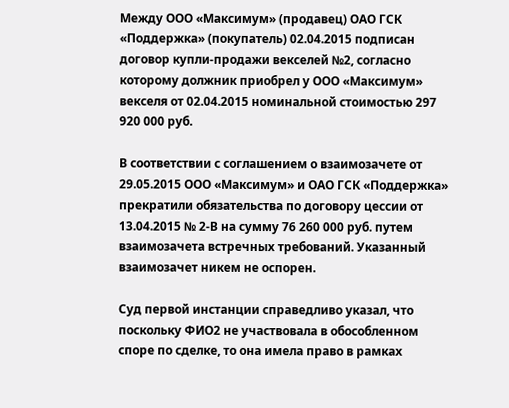Между ООО «Максимум» (продавец) ОАО ГСК «Поддержка» (покупатель) 02.04.2015 подписан договор купли-продажи векселей №2, согласно которому должник приобрел у ООО «Максимум» векселя от 02.04.2015 номинальной стоимостью 297 920 000 руб.

В соответствии с соглашением о взаимозачете от 29.05.2015 ООО «Максимум» и ОАО ГСК «Поддержка» прекратили обязательства по договору цессии от 13.04.2015 № 2-В на сумму 76 260 000 руб. путем взаимозачета встречных требований. Указанный взаимозачет никем не оспорен.

Суд первой инстанции справедливо указал, что поскольку ФИО2 не участвовала в обособленном споре по сделке, то она имела право в рамках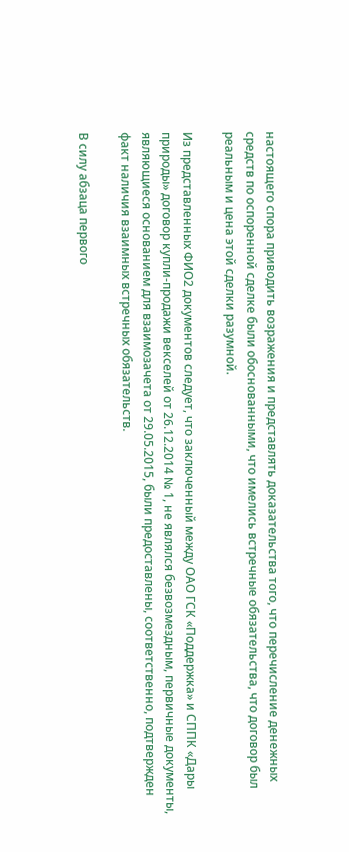настоящего спора приводить возражения и представлять доказательства того, что перечисление денежных средств по оспоренной сделке были обоснованными, что имелись встречные обязательства, что договор был реальным и цена этой сделки разумной.

Из представленных ФИО2 документов следует, что заключенный между ОАО ГСК «Поддержка» и СППК «Дары природы» договор купли-продажи векселей от 26.12.2014 № 1, не являлся безвозмездным, первичные документы, являющиеся основанием для взаимозачета от 29.05.2015, были предоставлены, соответственно, подтвержден факт наличия взаимных встречных обязательств.

В силу абзаца первого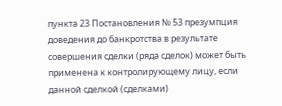пункта 23 Постановления № 53 презумпция доведения до банкротства в результате совершения сделки (ряда сделок) может быть применена к контролирующему лицу, если данной сделкой (сделками)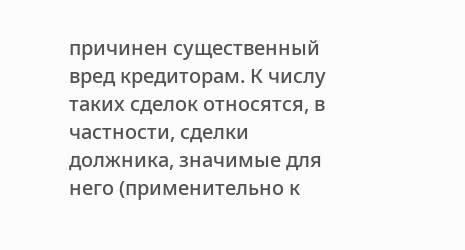причинен существенный вред кредиторам. К числу таких сделок относятся, в частности, сделки должника, значимые для него (применительно к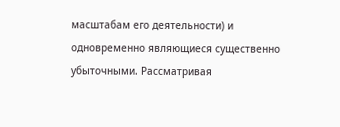масштабам его деятельности) и одновременно являющиеся существенно убыточными. Рассматривая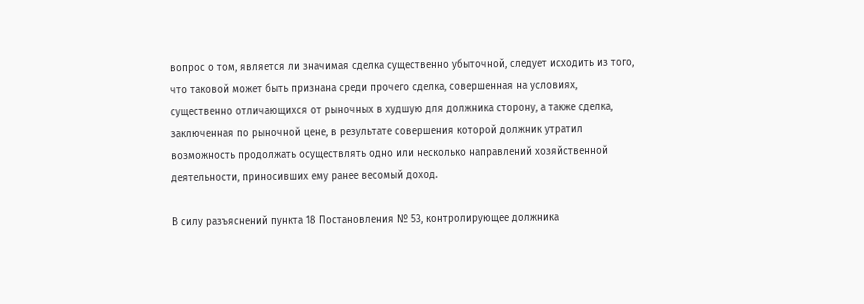вопрос о том, является ли значимая сделка существенно убыточной, следует исходить из того, что таковой может быть признана среди прочего сделка, совершенная на условиях, существенно отличающихся от рыночных в худшую для должника сторону, а также сделка, заключенная по рыночной цене, в результате совершения которой должник утратил возможность продолжать осуществлять одно или несколько направлений хозяйственной деятельности, приносивших ему ранее весомый доход.

В силу разъяснений пункта 18 Постановления № 53, контролирующее должника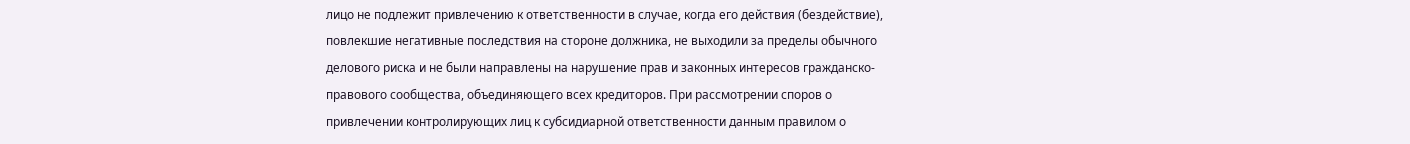лицо не подлежит привлечению к ответственности в случае, когда его действия (бездействие), повлекшие негативные последствия на стороне должника, не выходили за пределы обычного делового риска и не были направлены на нарушение прав и законных интересов гражданско-правового сообщества, объединяющего всех кредиторов. При рассмотрении споров о привлечении контролирующих лиц к субсидиарной ответственности данным правилом о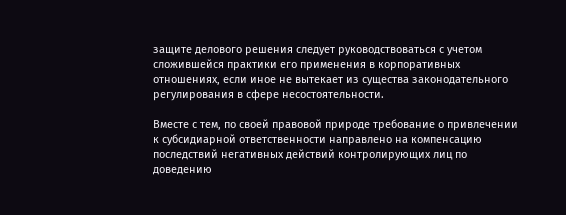защите делового решения следует руководствоваться с учетом сложившейся практики его применения в корпоративных отношениях, если иное не вытекает из существа законодательного регулирования в сфере несостоятельности.

Вместе с тем, по своей правовой природе требование о привлечении к субсидиарной ответственности направлено на компенсацию последствий негативных действий контролирующих лиц по доведению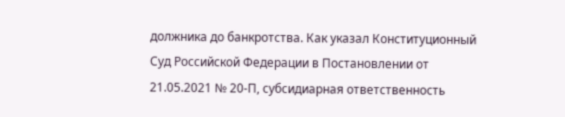должника до банкротства. Как указал Конституционный Суд Российской Федерации в Постановлении от 21.05.2021 № 20-П, субсидиарная ответственность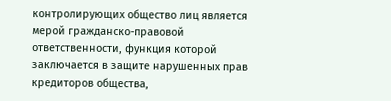контролирующих общество лиц является мерой гражданско-правовой ответственности, функция которой заключается в защите нарушенных прав кредиторов общества,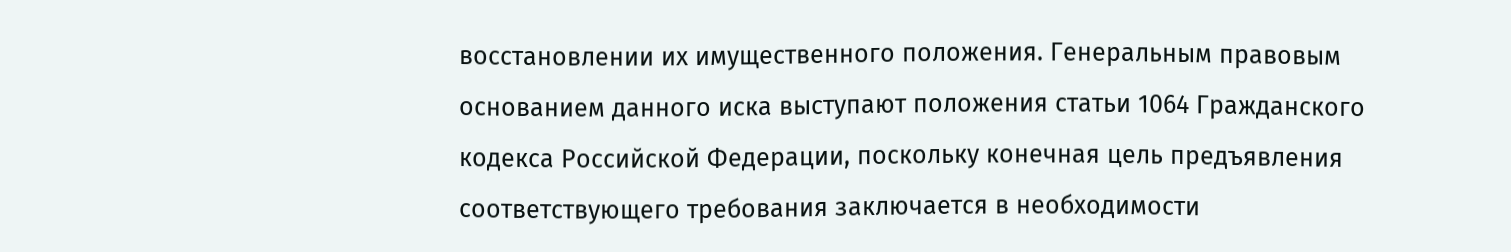восстановлении их имущественного положения. Генеральным правовым основанием данного иска выступают положения статьи 1064 Гражданского кодекса Российской Федерации, поскольку конечная цель предъявления соответствующего требования заключается в необходимости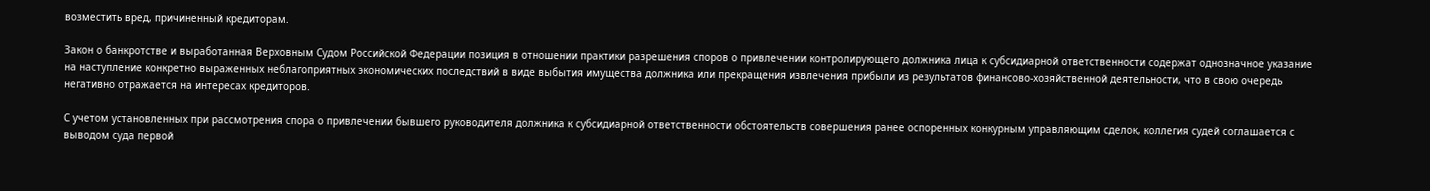возместить вред, причиненный кредиторам.

Закон о банкротстве и выработанная Верховным Судом Российской Федерации позиция в отношении практики разрешения споров о привлечении контролирующего должника лица к субсидиарной ответственности содержат однозначное указание на наступление конкретно выраженных неблагоприятных экономических последствий в виде выбытия имущества должника или прекращения извлечения прибыли из результатов финансово-хозяйственной деятельности, что в свою очередь негативно отражается на интересах кредиторов.

С учетом установленных при рассмотрения спора о привлечении бывшего руководителя должника к субсидиарной ответственности обстоятельств совершения ранее оспоренных конкурным управляющим сделок, коллегия судей соглашается с выводом суда первой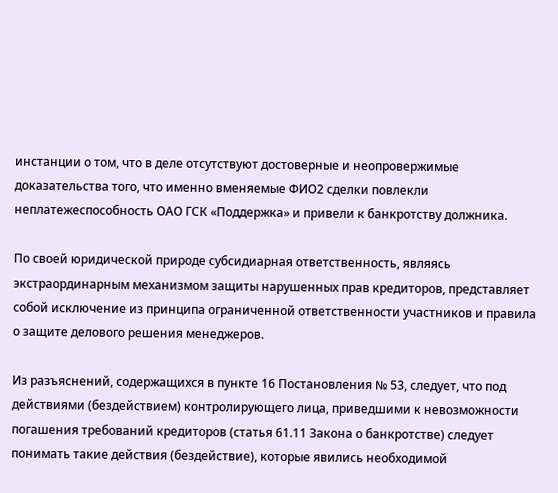инстанции о том, что в деле отсутствуют достоверные и неопровержимые доказательства того, что именно вменяемые ФИО2 сделки повлекли неплатежеспособность ОАО ГСК «Поддержка» и привели к банкротству должника.

По своей юридической природе субсидиарная ответственность, являясь экстраординарным механизмом защиты нарушенных прав кредиторов, представляет собой исключение из принципа ограниченной ответственности участников и правила о защите делового решения менеджеров.

Из разъяснений, содержащихся в пункте 16 Постановления № 53, следует, что под действиями (бездействием) контролирующего лица, приведшими к невозможности погашения требований кредиторов (статья 61.11 Закона о банкротстве) следует понимать такие действия (бездействие), которые явились необходимой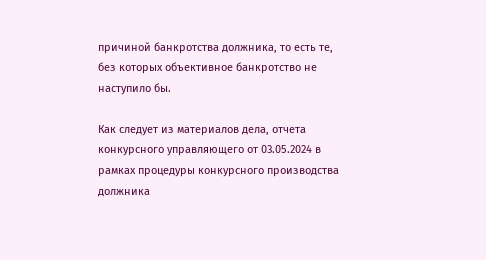причиной банкротства должника, то есть те, без которых объективное банкротство не наступило бы.

Как следует из материалов дела, отчета конкурсного управляющего от 03.05.2024 в рамках процедуры конкурсного производства должника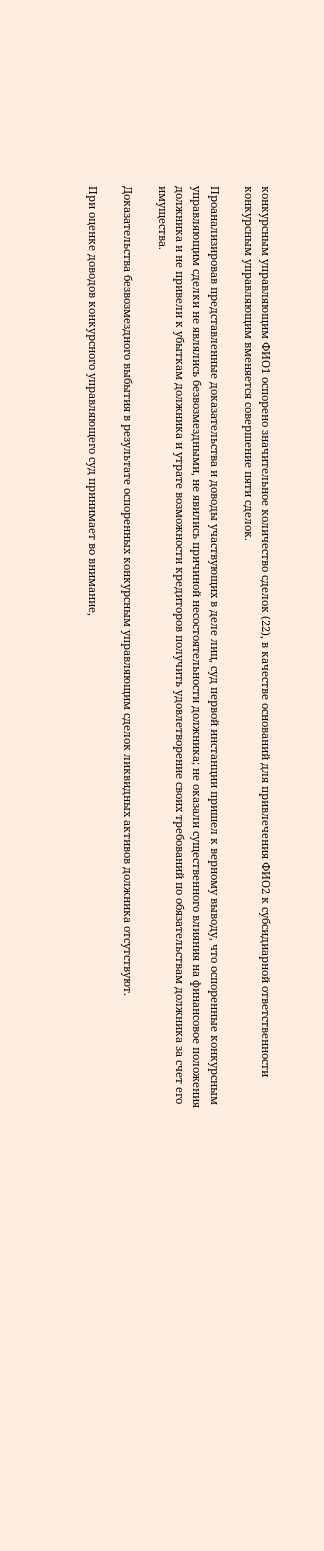конкурсным управляющим ФИО1 оспорено значительное количество сделок (22), в качестве оснований для привлечения ФИО2 к субсидиарной ответственности конкурсным управляющим вменяется совершение пяти сделок.

Проанализировав представленные доказательства и доводы участвующих в деле лиц, суд первой инстанции пришел к верному выводу, что оспоренные конкурсным управляющим сделки не являлись безвозмездными, не явились причиной несостоятельности должника; не оказали существенного влияния на финансовое положения должника и не привели к убыткам должника и утрате возможности кредиторов получить удовлетворение своих требований по обязательствам должника за счет его имущества.

Доказательства безвозмездного выбытия в результате оспоренных конкурсным управляющим сделок ликвидных активов должника отсутствуют.

При оценке доводов конкурсного управляющего суд принимает во внимание,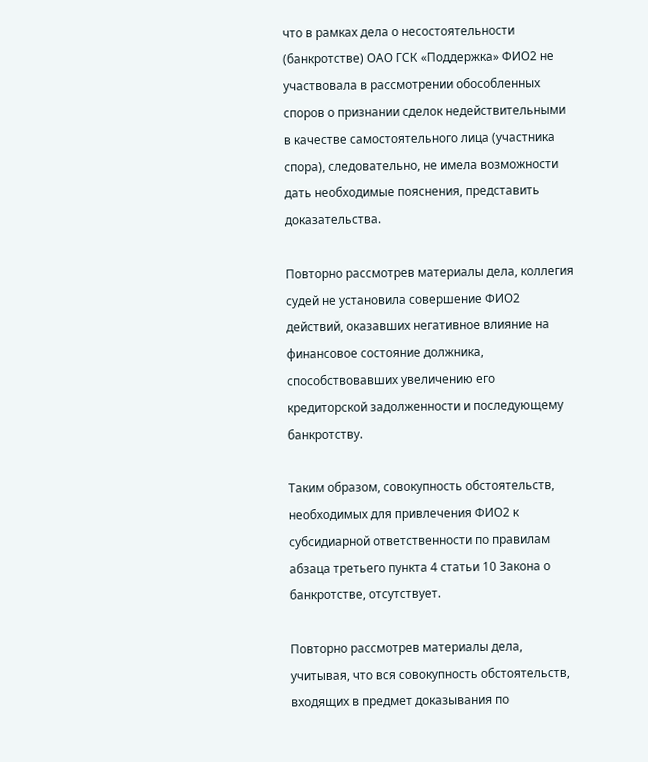что в рамках дела о несостоятельности (банкротстве) ОАО ГСК «Поддержка» ФИО2 не участвовала в рассмотрении обособленных споров о признании сделок недействительными в качестве самостоятельного лица (участника спора), следовательно, не имела возможности дать необходимые пояснения, представить доказательства.

Повторно рассмотрев материалы дела, коллегия судей не установила совершение ФИО2 действий, оказавших негативное влияние на финансовое состояние должника, способствовавших увеличению его кредиторской задолженности и последующему банкротству.

Таким образом, совокупность обстоятельств, необходимых для привлечения ФИО2 к субсидиарной ответственности по правилам абзаца третьего пункта 4 статьи 10 Закона о банкротстве, отсутствует.

Повторно рассмотрев материалы дела, учитывая, что вся совокупность обстоятельств, входящих в предмет доказывания по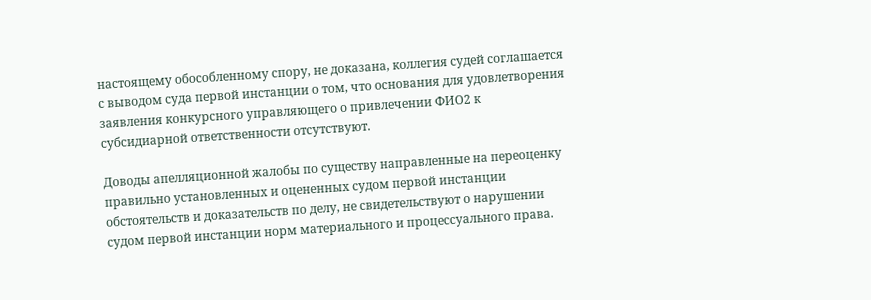настоящему обособленному спору, не доказана, коллегия судей соглашается с выводом суда первой инстанции о том, что основания для удовлетворения заявления конкурсного управляющего о привлечении ФИО2 к субсидиарной ответственности отсутствуют.

Доводы апелляционной жалобы по существу направленные на переоценку правильно установленных и оцененных судом первой инстанции обстоятельств и доказательств по делу, не свидетельствуют о нарушении судом первой инстанции норм материального и процессуального права.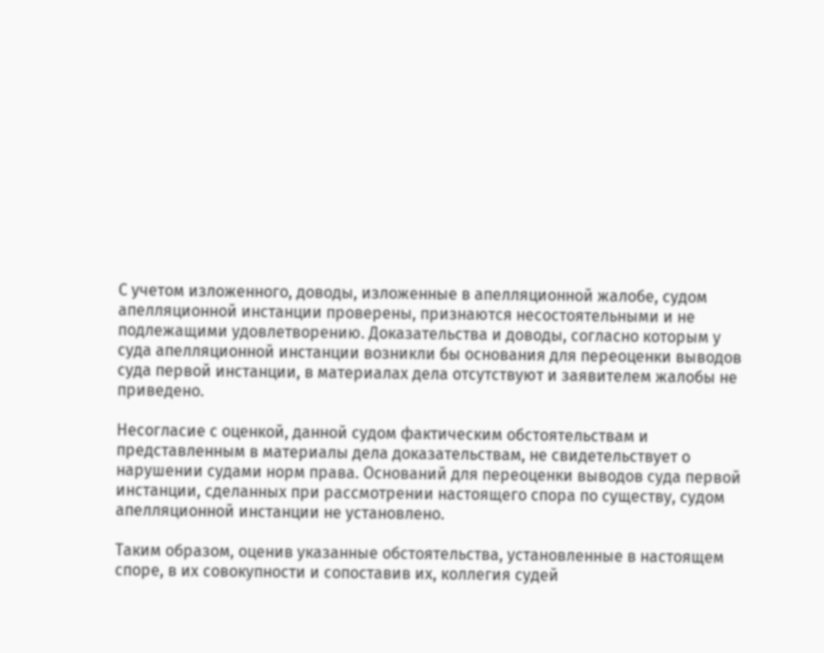С учетом изложенного, доводы, изложенные в апелляционной жалобе, судом апелляционной инстанции проверены, признаются несостоятельными и не подлежащими удовлетворению. Доказательства и доводы, согласно которым у суда апелляционной инстанции возникли бы основания для переоценки выводов суда первой инстанции, в материалах дела отсутствуют и заявителем жалобы не приведено.

Несогласие с оценкой, данной судом фактическим обстоятельствам и представленным в материалы дела доказательствам, не свидетельствует о нарушении судами норм права. Оснований для переоценки выводов суда первой инстанции, сделанных при рассмотрении настоящего спора по существу, судом апелляционной инстанции не установлено.

Таким образом, оценив указанные обстоятельства, установленные в настоящем споре, в их совокупности и сопоставив их, коллегия судей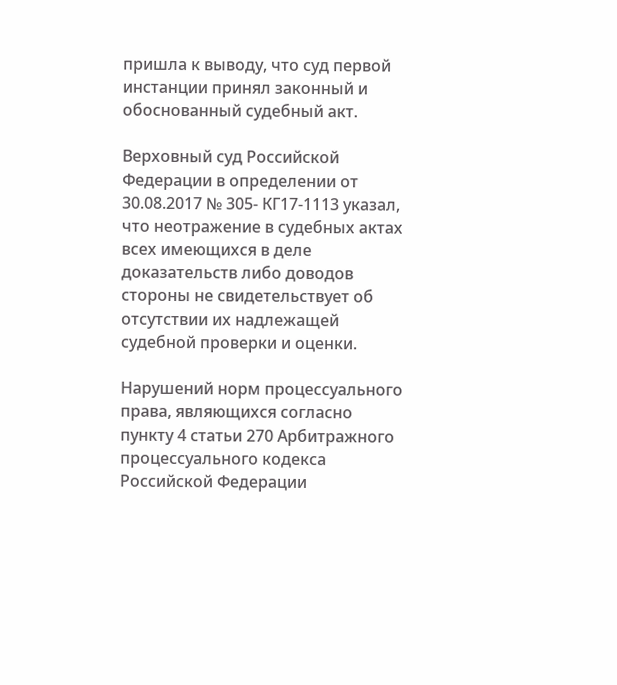пришла к выводу, что суд первой инстанции принял законный и обоснованный судебный акт.

Верховный суд Российской Федерации в определении от 30.08.2017 № 305- КГ17-1113 указал, что неотражение в судебных актах всех имеющихся в деле доказательств либо доводов стороны не свидетельствует об отсутствии их надлежащей судебной проверки и оценки.

Нарушений норм процессуального права, являющихся согласно пункту 4 статьи 270 Арбитражного процессуального кодекса Российской Федерации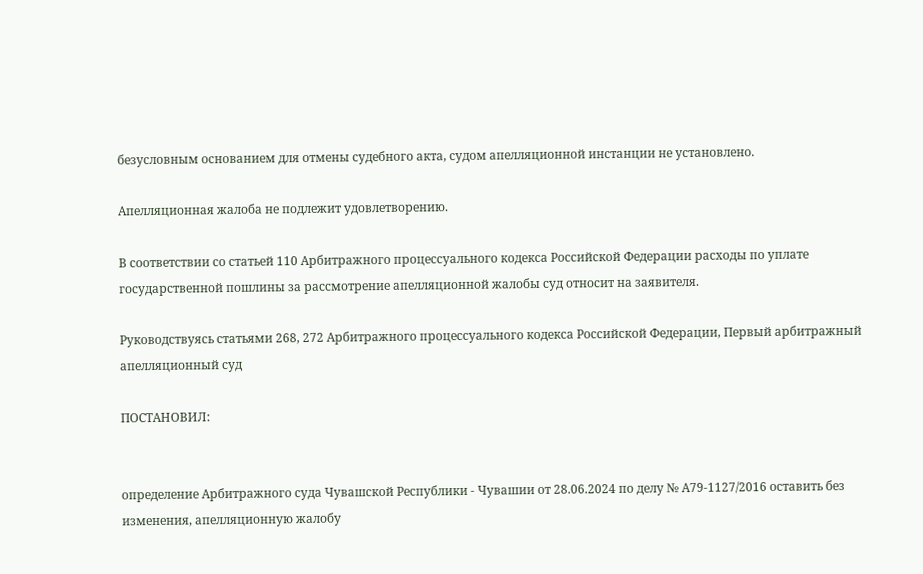безусловным основанием для отмены судебного акта, судом апелляционной инстанции не установлено.

Апелляционная жалоба не подлежит удовлетворению.

В соответствии со статьей 110 Арбитражного процессуального кодекса Российской Федерации расходы по уплате государственной пошлины за рассмотрение апелляционной жалобы суд относит на заявителя.

Руководствуясь статьями 268, 272 Арбитражного процессуального кодекса Российской Федерации, Первый арбитражный апелляционный суд

ПОСТАНОВИЛ:


определение Арбитражного суда Чувашской Республики - Чувашии от 28.06.2024 по делу № А79-1127/2016 оставить без изменения, апелляционную жалобу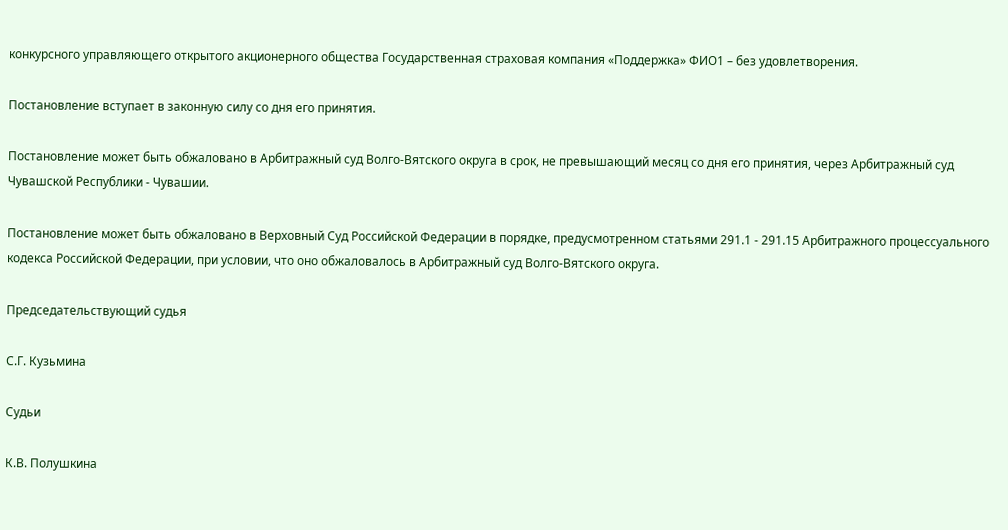конкурсного управляющего открытого акционерного общества Государственная страховая компания «Поддержка» ФИО1 – без удовлетворения.

Постановление вступает в законную силу со дня его принятия.

Постановление может быть обжаловано в Арбитражный суд Волго-Вятского округа в срок, не превышающий месяц со дня его принятия, через Арбитражный суд Чувашской Республики - Чувашии.

Постановление может быть обжаловано в Верховный Суд Российской Федерации в порядке, предусмотренном статьями 291.1 - 291.15 Арбитражного процессуального кодекса Российской Федерации, при условии, что оно обжаловалось в Арбитражный суд Волго-Вятского округа.

Председательствующий судья

С.Г. Кузьмина

Судьи

К.В. Полушкина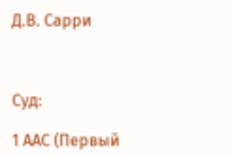Д.В. Сарри



Суд:

1 ААС (Первый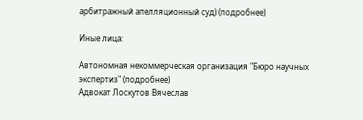арбитражный апелляционный суд) (подробнее)

Иные лица:

Автономная некоммерческая организация "Бюро научных экспертиз" (подробнее)
Адвокат Лоскутов Вячеслав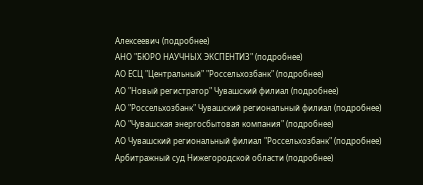Алексеевич (подробнее)
АНО "БЮРО НАУЧНЫХ ЭКСПЕНТИЗ" (подробнее)
АО ЕСЦ "Центральный" "Россельхозбанк" (подробнее)
АО "Новый регистратор" Чувашский филиал (подробнее)
АО "Россельхозбанк" Чувашский региональный филиал (подробнее)
АО "Чувашская энергосбытовая компания" (подробнее)
АО Чувашский региональный филиал "Россельхозбанк" (подробнее)
Арбитражный суд Нижегородской области (подробнее)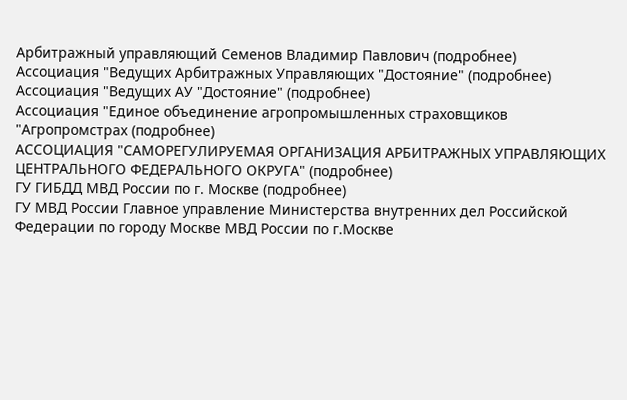Арбитражный управляющий Семенов Владимир Павлович (подробнее)
Ассоциация "Ведущих Арбитражных Управляющих "Достояние" (подробнее)
Ассоциация "Ведущих АУ "Достояние" (подробнее)
Ассоциация "Единое объединение агропромышленных страховщиков "Агропромстрах (подробнее)
АССОЦИАЦИЯ "САМОРЕГУЛИРУЕМАЯ ОРГАНИЗАЦИЯ АРБИТРАЖНЫХ УПРАВЛЯЮЩИХ ЦЕНТРАЛЬНОГО ФЕДЕРАЛЬНОГО ОКРУГА" (подробнее)
ГУ ГИБДД МВД России по г. Москве (подробнее)
ГУ МВД России Главное управление Министерства внутренних дел Российской Федерации по городу Москве МВД России по г.Москве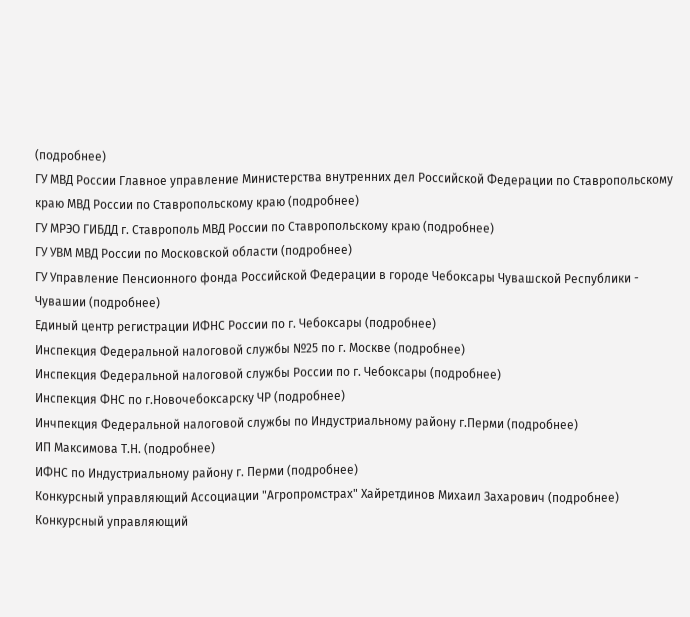(подробнее)
ГУ МВД России Главное управление Министерства внутренних дел Российской Федерации по Ставропольскому краю МВД России по Ставропольскому краю (подробнее)
ГУ МРЭО ГИБДД г. Ставрополь МВД России по Ставропольскому краю (подробнее)
ГУ УВМ МВД России по Московской области (подробнее)
ГУ Управление Пенсионного фонда Российской Федерации в городе Чебоксары Чувашской Республики - Чувашии (подробнее)
Единый центр регистрации ИФНС России по г. Чебоксары (подробнее)
Инспекция Федеральной налоговой службы №25 по г. Москве (подробнее)
Инспекция Федеральной налоговой службы России по г. Чебоксары (подробнее)
Инспекция ФНС по г.Новочебоксарску ЧР (подробнее)
Инчпекция Федеральной налоговой службы по Индустриальному району г.Перми (подробнее)
ИП Максимова Т.Н. (подробнее)
ИФНС по Индустриальному району г. Перми (подробнее)
Конкурсный управляющий Ассоциации "Агропромстрах" Хайретдинов Михаил Захарович (подробнее)
Конкурсный управляющий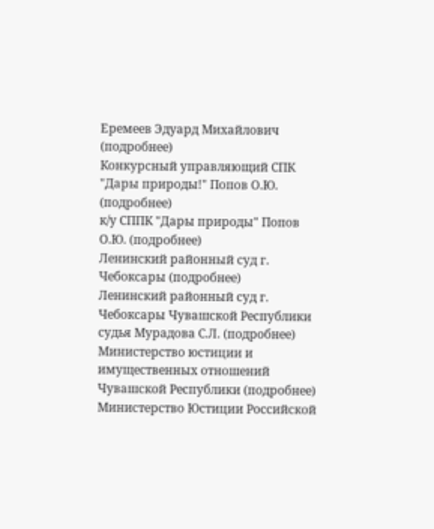Еремеев Эдуард Михайлович (подробнее)
Конкурсный управляющий СПК "Дары природы!" Попов О.Ю. (подробнее)
к/у СППК "Дары природы" Попов О.Ю. (подробнее)
Ленинский районный суд г. Чебоксары (подробнее)
Ленинский районный суд г. Чебоксары Чувашской Республики судья Мурадова С.Л. (подробнее)
Министерство юстиции и имущественных отношений Чувашской Республики (подробнее)
Министерство Юстиции Российской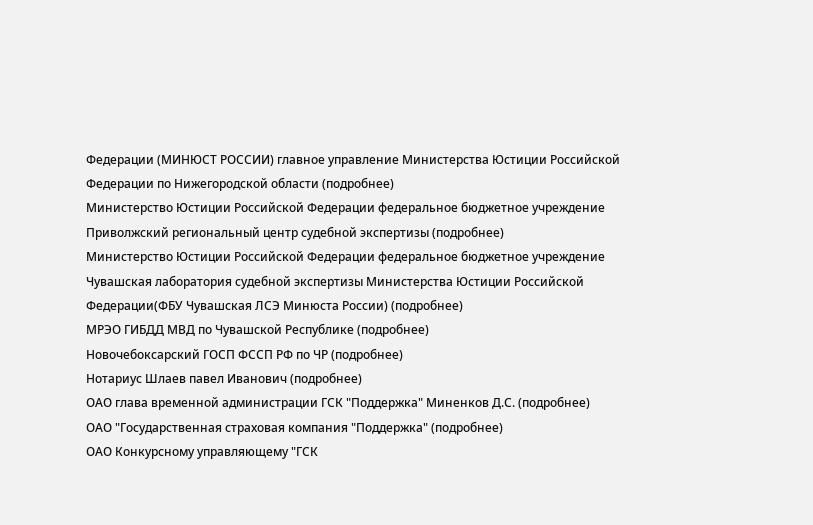Федерации (МИНЮСТ РОССИИ) главное управление Министерства Юстиции Российской Федерации по Нижегородской области (подробнее)
Министерство Юстиции Российской Федерации федеральное бюджетное учреждение Приволжский региональный центр судебной экспертизы (подробнее)
Министерство Юстиции Российской Федерации федеральное бюджетное учреждение Чувашская лаборатория судебной экспертизы Министерства Юстиции Российской Федерации(ФБУ Чувашская ЛСЭ Минюста России) (подробнее)
МРЭО ГИБДД МВД по Чувашской Республике (подробнее)
Новочебоксарский ГОСП ФССП РФ по ЧР (подробнее)
Нотариус Шлаев павел Иванович (подробнее)
ОАО глава временной администрации ГСК "Поддержка" Миненков Д.С. (подробнее)
ОАО "Государственная страховая компания "Поддержка" (подробнее)
ОАО Конкурсному управляющему "ГСК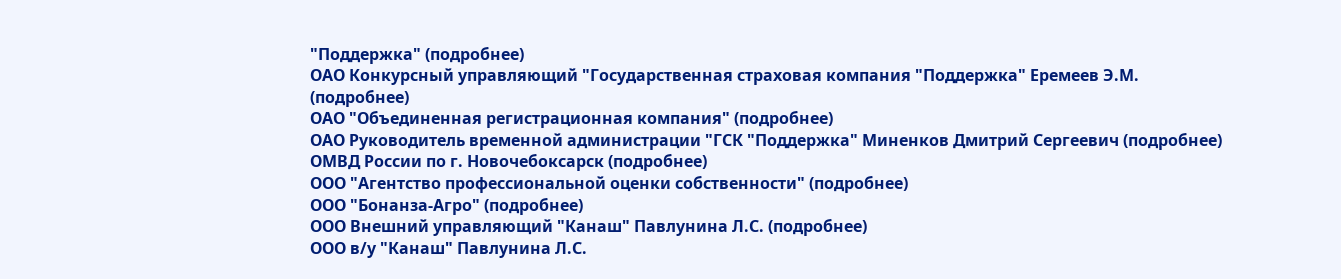"Поддержка" (подробнее)
ОАО Конкурсный управляющий "Государственная страховая компания "Поддержка" Еремеев Э.М. (подробнее)
ОАО "Объединенная регистрационная компания" (подробнее)
ОАО Руководитель временной администрации "ГСК "Поддержка" Миненков Дмитрий Сергеевич (подробнее)
ОМВД России по г. Новочебоксарск (подробнее)
ООО "Агентство профессиональной оценки собственности" (подробнее)
ООО "Бонанза-Агро" (подробнее)
ООО Внешний управляющий "Канаш" Павлунина Л.С. (подробнее)
ООО в/у "Канаш" Павлунина Л.С.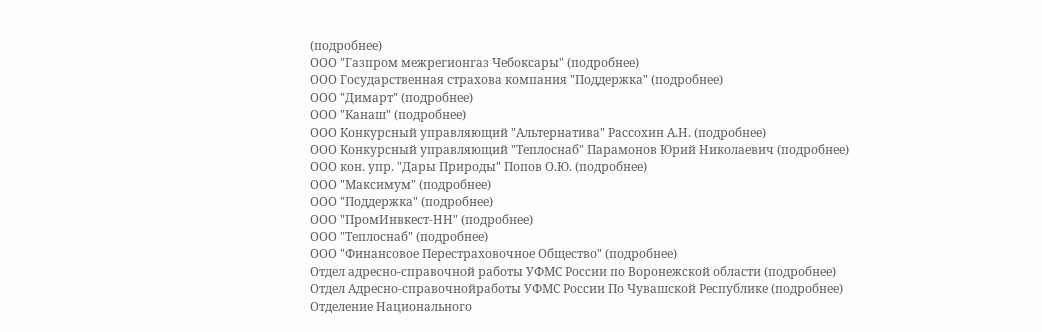(подробнее)
ООО "Газпром межрегионгаз Чебоксары" (подробнее)
ООО Государственная страхова компания "Поддержка" (подробнее)
ООО "Димарт" (подробнее)
ООО "Канаш" (подробнее)
ООО Конкурсный управляющий "Альтернатива" Рассохин А.Н. (подробнее)
ООО Конкурсный управляющий "Теплоснаб" Парамонов Юрий Николаевич (подробнее)
ООО кон. упр. "Дары Природы" Попов О.Ю. (подробнее)
ООО "Максимум" (подробнее)
ООО "Поддержка" (подробнее)
ООО "ПромИнвкест-НН" (подробнее)
ООО "Теплоснаб" (подробнее)
ООО "Финансовое Перестраховочное Общество" (подробнее)
Отдел адресно-справочной работы УФМС России по Воронежской области (подробнее)
Отдел Адресно-справочнойработы УФМС России По Чувашской Республике (подробнее)
Отделение Национального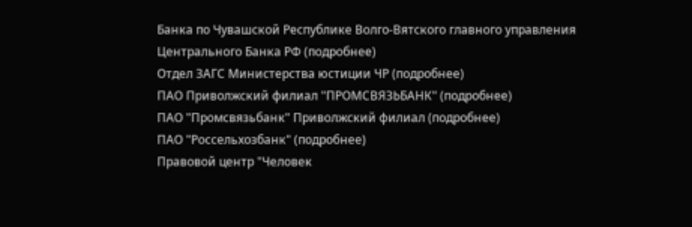Банка по Чувашской Республике Волго-Вятского главного управления Центрального Банка РФ (подробнее)
Отдел ЗАГС Министерства юстиции ЧР (подробнее)
ПАО Приволжский филиал "ПРОМСВЯЗЬБАНК" (подробнее)
ПАО "Промсвязьбанк" Приволжский филиал (подробнее)
ПАО "Россельхозбанк" (подробнее)
Правовой центр "Человек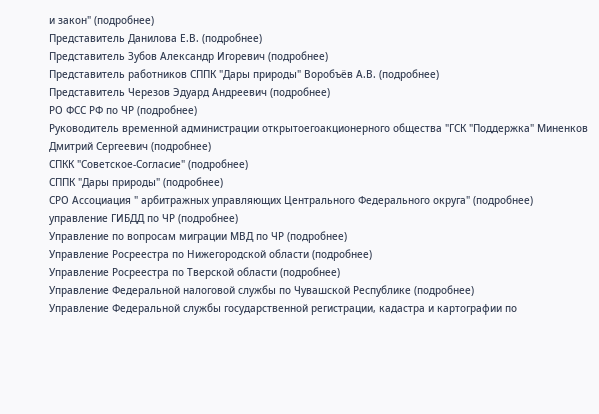и закон" (подробнее)
Представитель Данилова Е.В. (подробнее)
Представитель Зубов Александр Игоревич (подробнее)
Представитель работников СППК "Дары природы" Воробъёв А.В. (подробнее)
Представитель Черезов Эдуард Андреевич (подробнее)
РО ФСС РФ по ЧР (подробнее)
Руководитель временной администрации открытоегоакционерного общества "ГСК "Поддержка" Миненков Дмитрий Сергеевич (подробнее)
СПКК "Советское-Согласие" (подробнее)
СППК "Дары природы" (подробнее)
СРО Ассоциация " арбитражных управляющих Центрального Федерального округа" (подробнее)
управление ГИБДД по ЧР (подробнее)
Управление по вопросам миграции МВД по ЧР (подробнее)
Управление Росреестра по Нижегородской области (подробнее)
Управление Росреестра по Тверской области (подробнее)
Управление Федеральной налоговой службы по Чувашской Республике (подробнее)
Управление Федеральной службы государственной регистрации, кадастра и картографии по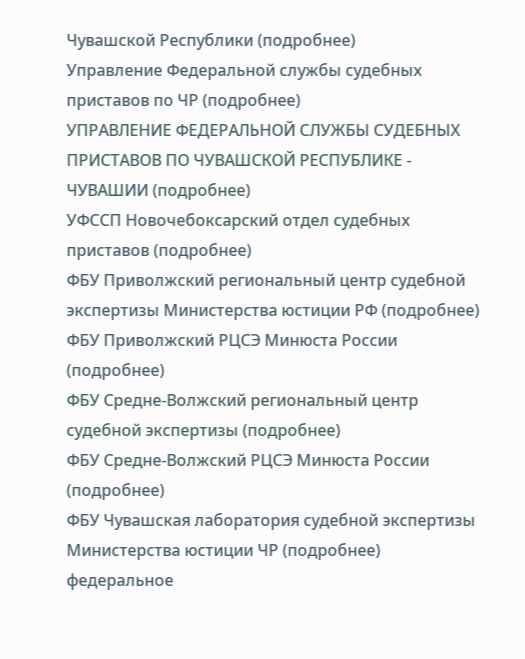Чувашской Республики (подробнее)
Управление Федеральной службы судебных приставов по ЧР (подробнее)
УПРАВЛЕНИЕ ФЕДЕРАЛЬНОЙ СЛУЖБЫ СУДЕБНЫХ ПРИСТАВОВ ПО ЧУВАШСКОЙ РЕСПУБЛИКЕ - ЧУВАШИИ (подробнее)
УФССП Новочебоксарский отдел судебных приставов (подробнее)
ФБУ Приволжский региональный центр судебной экспертизы Министерства юстиции РФ (подробнее)
ФБУ Приволжский РЦСЭ Минюста России (подробнее)
ФБУ Средне-Волжский региональный центр судебной экспертизы (подробнее)
ФБУ Средне-Волжский РЦСЭ Минюста России (подробнее)
ФБУ Чувашская лаборатория судебной экспертизы Министерства юстиции ЧР (подробнее)
федеральное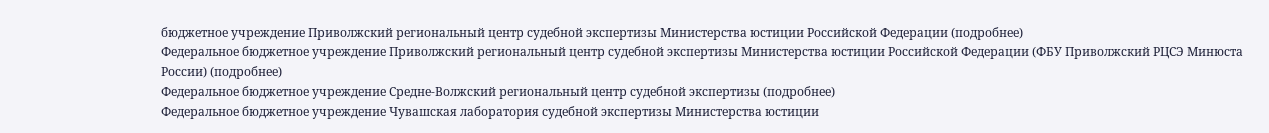бюджетное учреждение Приволжский региональный центр судебной экспертизы Министерства юстиции Российской Федерации (подробнее)
Федеральное бюджетное учреждение Приволжский региональный центр судебной экспертизы Министерства юстиции Российской Федерации (ФБУ Приволжский РЦСЭ Минюста России) (подробнее)
Федеральное бюджетное учреждение Средне-Волжский региональный центр судебной экспертизы (подробнее)
Федеральное бюджетное учреждение Чувашская лаборатория судебной экспертизы Министерства юстиции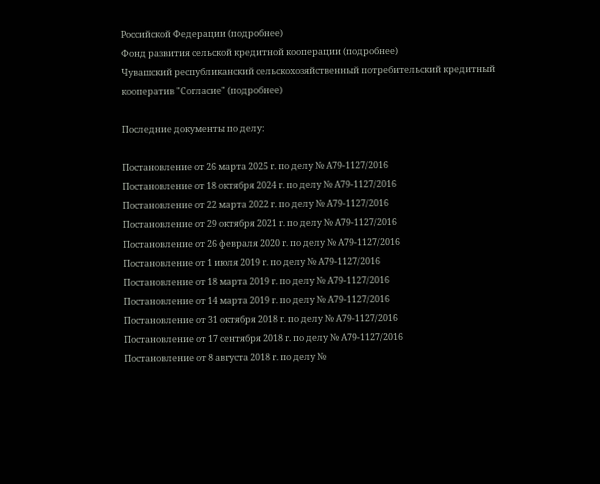Российской Федерации (подробнее)
Фонд развития сельской кредитной кооперации (подробнее)
Чувашский республиканский сельскохозяйственный потребительский кредитный кооператив "Согласие" (подробнее)

Последние документы по делу:

Постановление от 26 марта 2025 г. по делу № А79-1127/2016
Постановление от 18 октября 2024 г. по делу № А79-1127/2016
Постановление от 22 марта 2022 г. по делу № А79-1127/2016
Постановление от 29 октября 2021 г. по делу № А79-1127/2016
Постановление от 26 февраля 2020 г. по делу № А79-1127/2016
Постановление от 1 июля 2019 г. по делу № А79-1127/2016
Постановление от 18 марта 2019 г. по делу № А79-1127/2016
Постановление от 14 марта 2019 г. по делу № А79-1127/2016
Постановление от 31 октября 2018 г. по делу № А79-1127/2016
Постановление от 17 сентября 2018 г. по делу № А79-1127/2016
Постановление от 8 августа 2018 г. по делу №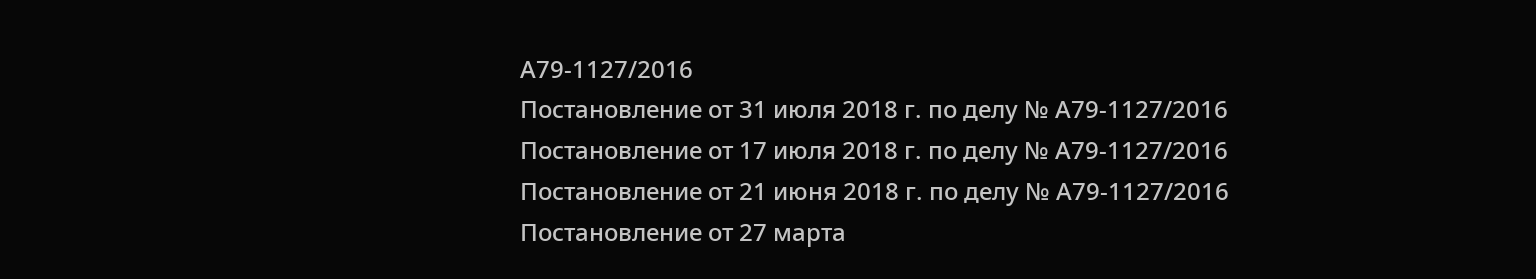А79-1127/2016
Постановление от 31 июля 2018 г. по делу № А79-1127/2016
Постановление от 17 июля 2018 г. по делу № А79-1127/2016
Постановление от 21 июня 2018 г. по делу № А79-1127/2016
Постановление от 27 марта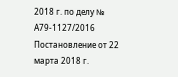2018 г. по делу № А79-1127/2016
Постановление от 22 марта 2018 г.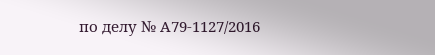по делу № А79-1127/2016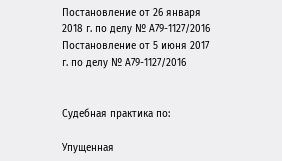Постановление от 26 января 2018 г. по делу № А79-1127/2016
Постановление от 5 июня 2017 г. по делу № А79-1127/2016


Судебная практика по:

Упущенная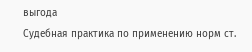выгода
Судебная практика по применению норм ст.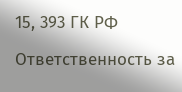15, 393 ГК РФ

Ответственность за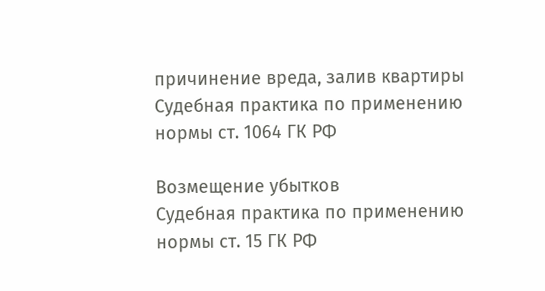причинение вреда, залив квартиры
Судебная практика по применению нормы ст. 1064 ГК РФ

Возмещение убытков
Судебная практика по применению нормы ст. 15 ГК РФ